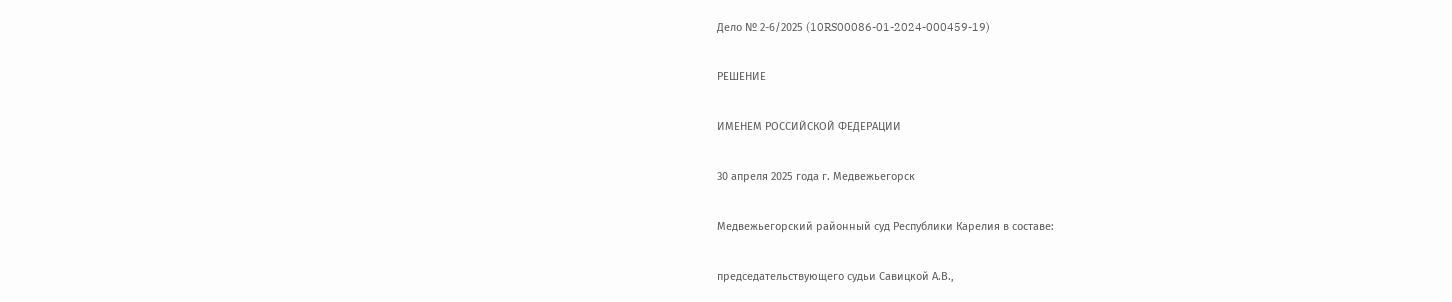Дело № 2-6/2025 (10RS00086-01-2024-000459-19)

РЕШЕНИЕ

ИМЕНЕМ РОССИЙСКОЙ ФЕДЕРАЦИИ

30 апреля 2025 года г. Медвежьегорск

Медвежьегорский районный суд Республики Карелия в составе:

председательствующего судьи Савицкой А.В.,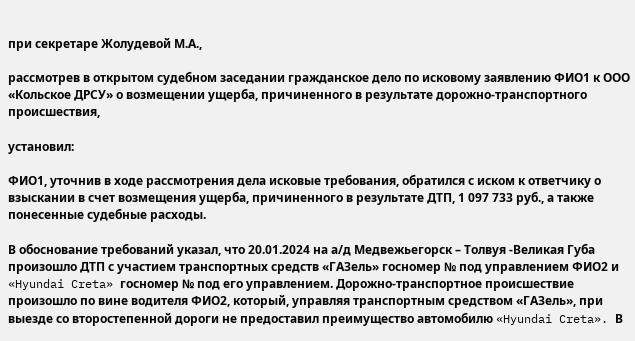при секретаре Жолудевой М.А.,

рассмотрев в открытом судебном заседании гражданское дело по исковому заявлению ФИО1 к ООО «Кольское ДРСУ» о возмещении ущерба, причиненного в результате дорожно-транспортного происшествия,

установил:

ФИО1, уточнив в ходе рассмотрения дела исковые требования, обратился с иском к ответчику о взыскании в счет возмещения ущерба, причиненного в результате ДТП, 1 097 733 руб., а также понесенные судебные расходы.

В обоснование требований указал, что 20.01.2024 на а/д Медвежьегорск – Толвуя -Великая Губа произошло ДТП с участием транспортных средств «ГАЗель» госномер № под управлением ФИО2 и «Hyundai Creta» госномер № под его управлением. Дорожно-транспортное происшествие произошло по вине водителя ФИО2, который, управляя транспортным средством «ГАЗель», при выезде со второстепенной дороги не предоставил преимущество автомобилю «Hyundai Creta». В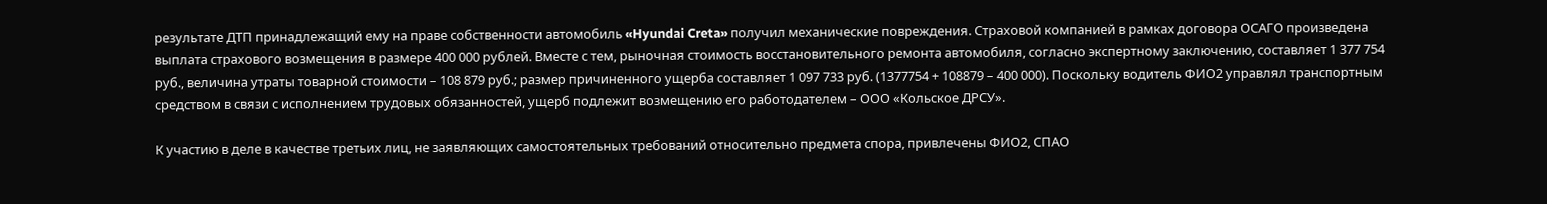результате ДТП принадлежащий ему на праве собственности автомобиль «Hyundai Creta» получил механические повреждения. Страховой компанией в рамках договора ОСАГО произведена выплата страхового возмещения в размере 400 000 рублей. Вместе с тем, рыночная стоимость восстановительного ремонта автомобиля, согласно экспертному заключению, составляет 1 377 754 руб., величина утраты товарной стоимости – 108 879 руб.; размер причиненного ущерба составляет 1 097 733 руб. (1377754 + 108879 – 400 000). Поскольку водитель ФИО2 управлял транспортным средством в связи с исполнением трудовых обязанностей, ущерб подлежит возмещению его работодателем – ООО «Кольское ДРСУ».

К участию в деле в качестве третьих лиц, не заявляющих самостоятельных требований относительно предмета спора, привлечены ФИО2, СПАО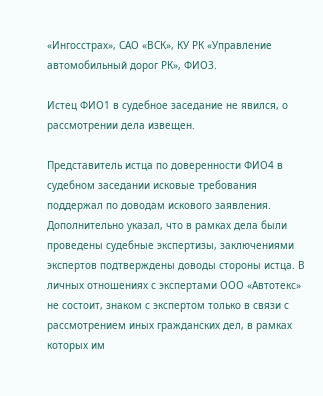«Ингосстрах», САО «ВСК», КУ РК «Управление автомобильный дорог РК», ФИО3.

Истец ФИО1 в судебное заседание не явился, о рассмотрении дела извещен.

Представитель истца по доверенности ФИО4 в судебном заседании исковые требования поддержал по доводам искового заявления. Дополнительно указал, что в рамках дела были проведены судебные экспертизы, заключениями экспертов подтверждены доводы стороны истца. В личных отношениях с экспертами ООО «Автотекс» не состоит, знаком с экспертом только в связи с рассмотрением иных гражданских дел, в рамках которых им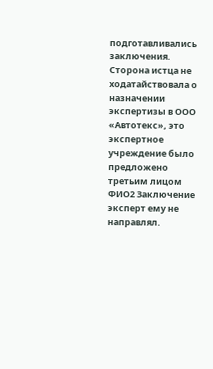подготавливались заключения. Сторона истца не ходатайствовала о назначении экспертизы в ООО «Автотекс», это экспертное учреждение было предложено третьим лицом ФИО2 Заключение эксперт ему не направлял.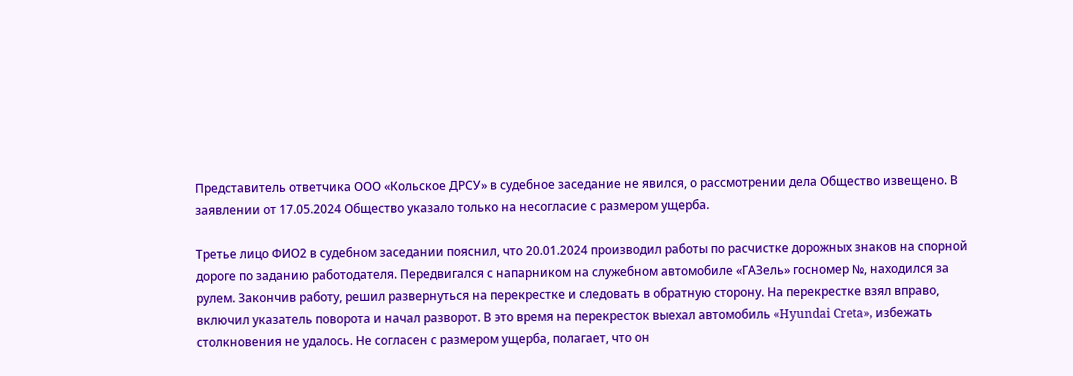Представитель ответчика ООО «Кольское ДРСУ» в судебное заседание не явился, о рассмотрении дела Общество извещено. В заявлении от 17.05.2024 Общество указало только на несогласие с размером ущерба.

Третье лицо ФИО2 в судебном заседании пояснил, что 20.01.2024 производил работы по расчистке дорожных знаков на спорной дороге по заданию работодателя. Передвигался с напарником на служебном автомобиле «ГАЗель» госномер №, находился за рулем. Закончив работу, решил развернуться на перекрестке и следовать в обратную сторону. На перекрестке взял вправо, включил указатель поворота и начал разворот. В это время на перекресток выехал автомобиль «Hyundai Creta», избежать столкновения не удалось. Не согласен с размером ущерба, полагает, что он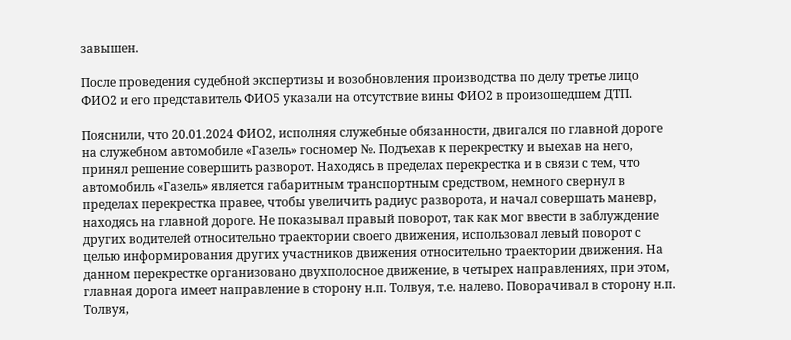завышен.

После проведения судебной экспертизы и возобновления производства по делу третье лицо ФИО2 и его представитель ФИО5 указали на отсутствие вины ФИО2 в произошедшем ДТП.

Пояснили, что 20.01.2024 ФИО2, исполняя служебные обязанности, двигался по главной дороге на служебном автомобиле «Газель» госномер №. Подъехав к перекрестку и выехав на него, принял решение совершить разворот. Находясь в пределах перекрестка и в связи с тем, что автомобиль «Газель» является габаритным транспортным средством, немного свернул в пределах перекрестка правее, чтобы увеличить радиус разворота, и начал совершать маневр, находясь на главной дороге. Не показывал правый поворот, так как мог ввести в заблуждение других водителей относительно траектории своего движения, использовал левый поворот с целью информирования других участников движения относительно траектории движения. На данном перекрестке организовано двухполосное движение, в четырех направлениях, при этом, главная дорога имеет направление в сторону н.п. Толвуя, т.е. налево. Поворачивал в сторону н.п. Толвуя,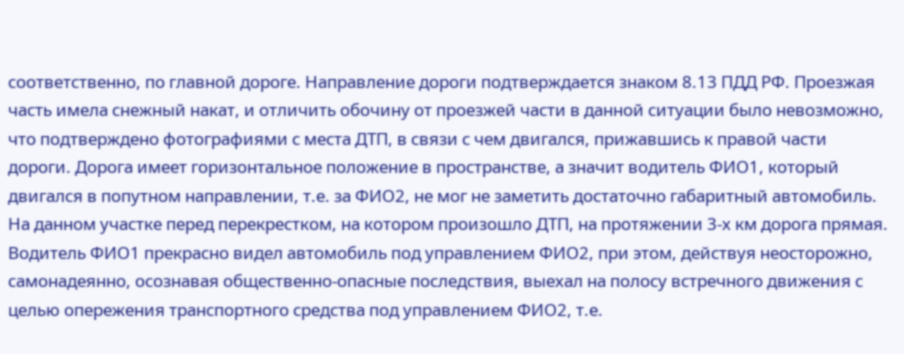соответственно, по главной дороге. Направление дороги подтверждается знаком 8.13 ПДД РФ. Проезжая часть имела снежный накат, и отличить обочину от проезжей части в данной ситуации было невозможно, что подтверждено фотографиями с места ДТП, в связи с чем двигался, прижавшись к правой части дороги. Дорога имеет горизонтальное положение в пространстве, а значит водитель ФИО1, который двигался в попутном направлении, т.е. за ФИО2, не мог не заметить достаточно габаритный автомобиль. На данном участке перед перекрестком, на котором произошло ДТП, на протяжении 3-х км дорога прямая. Водитель ФИО1 прекрасно видел автомобиль под управлением ФИО2, при этом, действуя неосторожно, самонадеянно, осознавая общественно-опасные последствия, выехал на полосу встречного движения с целью опережения транспортного средства под управлением ФИО2, т.е.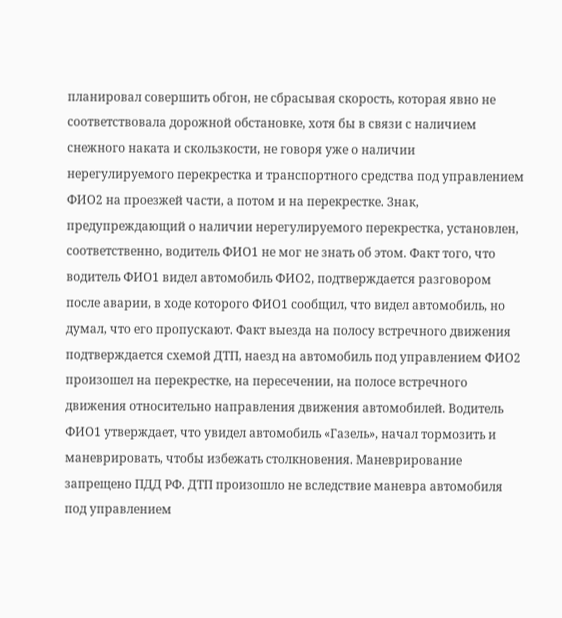планировал совершить обгон, не сбрасывая скорость, которая явно не соответствовала дорожной обстановке, хотя бы в связи с наличием снежного наката и скользкости, не говоря уже о наличии нерегулируемого перекрестка и транспортного средства под управлением ФИО2 на проезжей части, а потом и на перекрестке. Знак, предупреждающий о наличии нерегулируемого перекрестка, установлен, соответственно, водитель ФИО1 не мог не знать об этом. Факт того, что водитель ФИО1 видел автомобиль ФИО2, подтверждается разговором после аварии, в ходе которого ФИО1 сообщил, что видел автомобиль, но думал, что его пропускают. Факт выезда на полосу встречного движения подтверждается схемой ДТП, наезд на автомобиль под управлением ФИО2 произошел на перекрестке, на пересечении, на полосе встречного движения относительно направления движения автомобилей. Водитель ФИО1 утверждает, что увидел автомобиль «Газель», начал тормозить и маневрировать, чтобы избежать столкновения. Маневрирование запрещено ПДД РФ. ДТП произошло не вследствие маневра автомобиля под управлением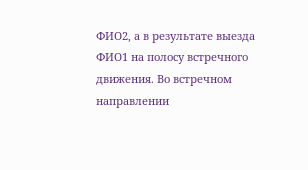ФИО2, а в результате выезда ФИО1 на полосу встречного движения. Во встречном направлении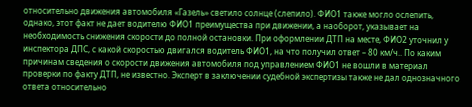относительно движения автомобиля «Газель» светило солнце (слепило). ФИО1 также могло ослепить, однако, этот факт не дает водителю ФИО1 преимущества при движении, а наоборот, указывает на необходимость снижения скорости до полной остановки. При оформлении ДТП на месте, ФИО2 уточнил у инспектора ДПС, с какой скоростью двигался водитель ФИО1, на что получил ответ – 80 км/ч.. По каким причинам сведения о скорости движения автомобиля под управлением ФИО1 не вошли в материал проверки по факту ДТП, не известно. Эксперт в заключении судебной экспертизы также не дал однозначного ответа относительно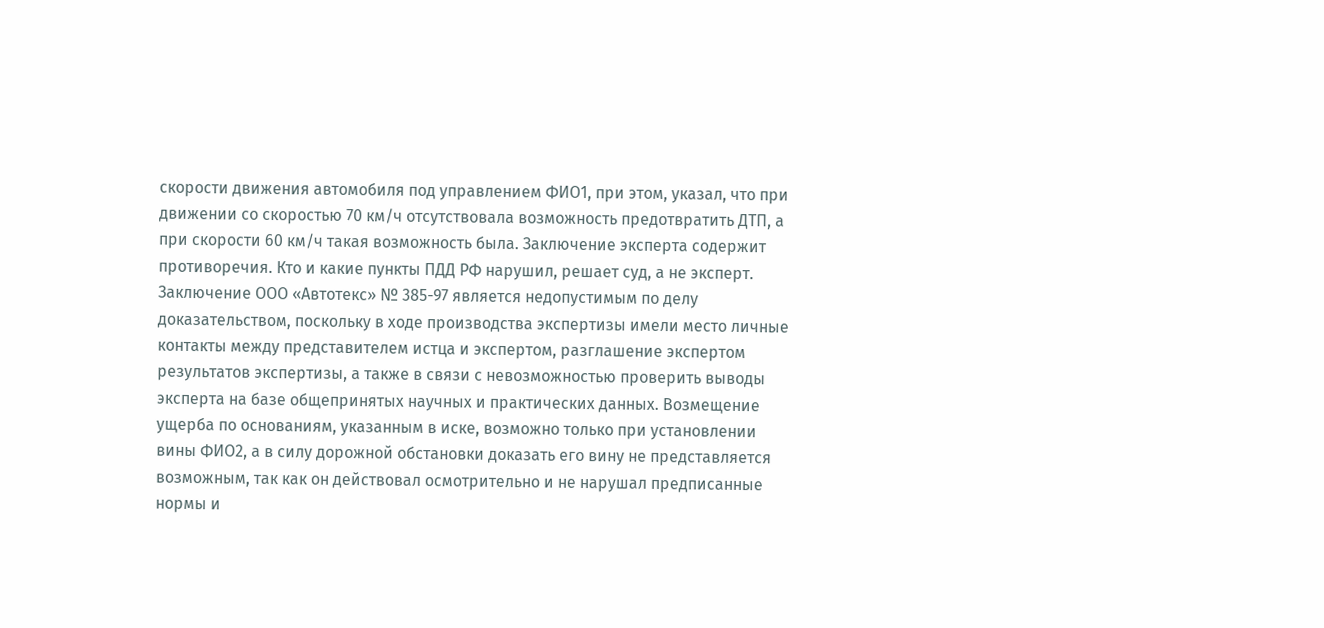скорости движения автомобиля под управлением ФИО1, при этом, указал, что при движении со скоростью 70 км/ч отсутствовала возможность предотвратить ДТП, а при скорости 60 км/ч такая возможность была. Заключение эксперта содержит противоречия. Кто и какие пункты ПДД РФ нарушил, решает суд, а не эксперт. Заключение ООО «Автотекс» № 385-97 является недопустимым по делу доказательством, поскольку в ходе производства экспертизы имели место личные контакты между представителем истца и экспертом, разглашение экспертом результатов экспертизы, а также в связи с невозможностью проверить выводы эксперта на базе общепринятых научных и практических данных. Возмещение ущерба по основаниям, указанным в иске, возможно только при установлении вины ФИО2, а в силу дорожной обстановки доказать его вину не представляется возможным, так как он действовал осмотрительно и не нарушал предписанные нормы и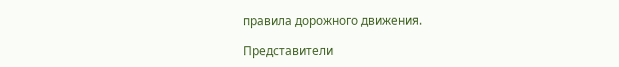правила дорожного движения.

Представители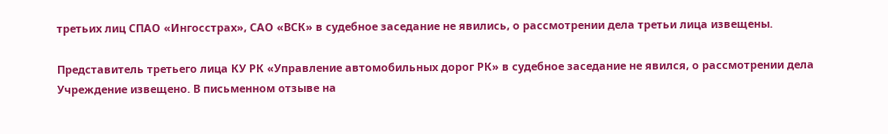третьих лиц СПАО «Ингосстрах», САО «ВСК» в судебное заседание не явились, о рассмотрении дела третьи лица извещены.

Представитель третьего лица КУ РК «Управление автомобильных дорог РК» в судебное заседание не явился, о рассмотрении дела Учреждение извещено. В письменном отзыве на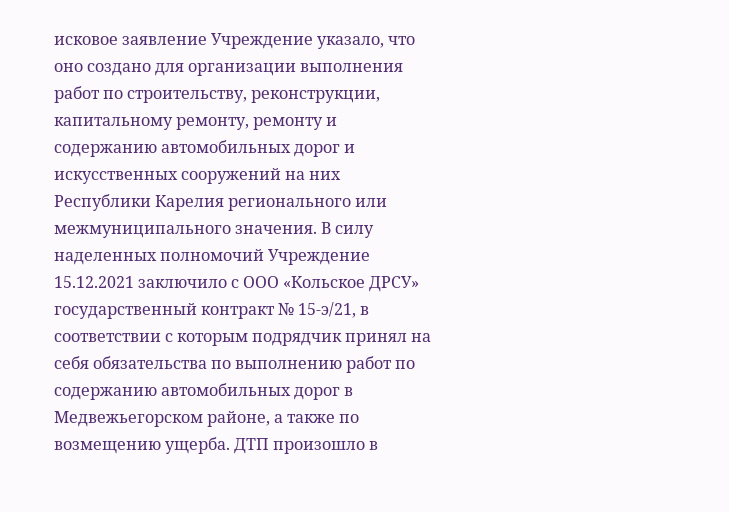исковое заявление Учреждение указало, что оно создано для организации выполнения работ по строительству, реконструкции, капитальному ремонту, ремонту и содержанию автомобильных дорог и искусственных сооружений на них Республики Карелия регионального или межмуниципального значения. В силу наделенных полномочий Учреждение 15.12.2021 заключило с ООО «Кольское ДРСУ» государственный контракт № 15-э/21, в соответствии с которым подрядчик принял на себя обязательства по выполнению работ по содержанию автомобильных дорог в Медвежьегорском районе, а также по возмещению ущерба. ДТП произошло в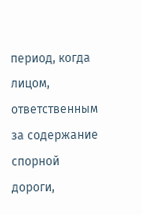период, когда лицом, ответственным за содержание спорной дороги,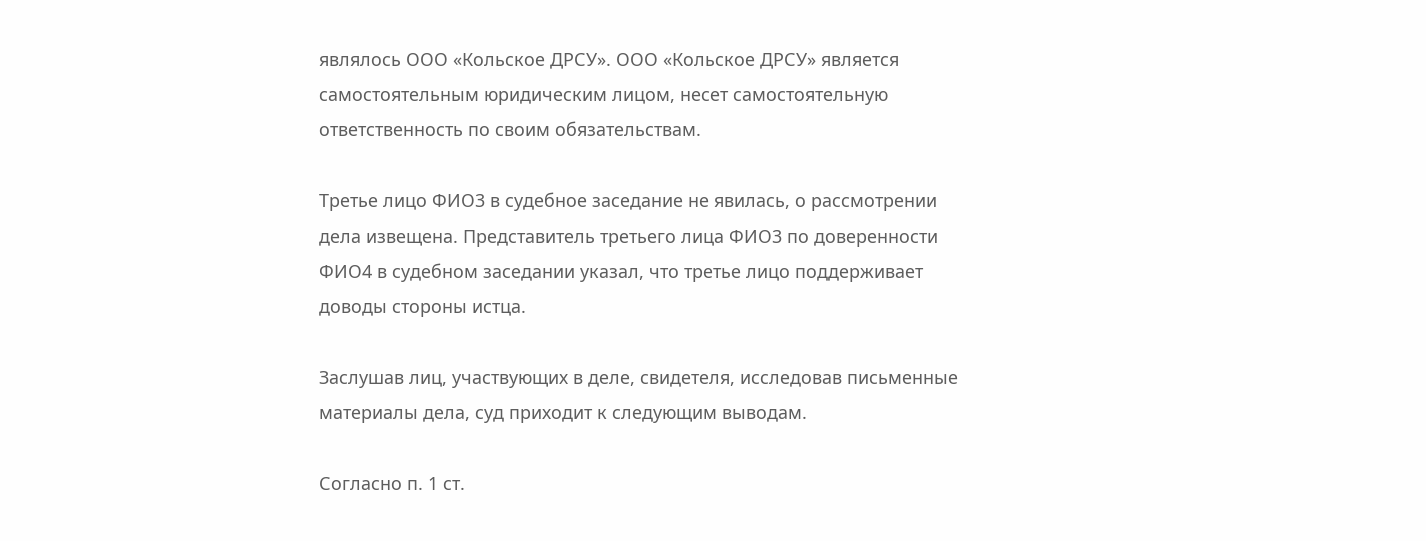являлось ООО «Кольское ДРСУ». ООО «Кольское ДРСУ» является самостоятельным юридическим лицом, несет самостоятельную ответственность по своим обязательствам.

Третье лицо ФИО3 в судебное заседание не явилась, о рассмотрении дела извещена. Представитель третьего лица ФИО3 по доверенности ФИО4 в судебном заседании указал, что третье лицо поддерживает доводы стороны истца.

Заслушав лиц, участвующих в деле, свидетеля, исследовав письменные материалы дела, суд приходит к следующим выводам.

Согласно п. 1 ст.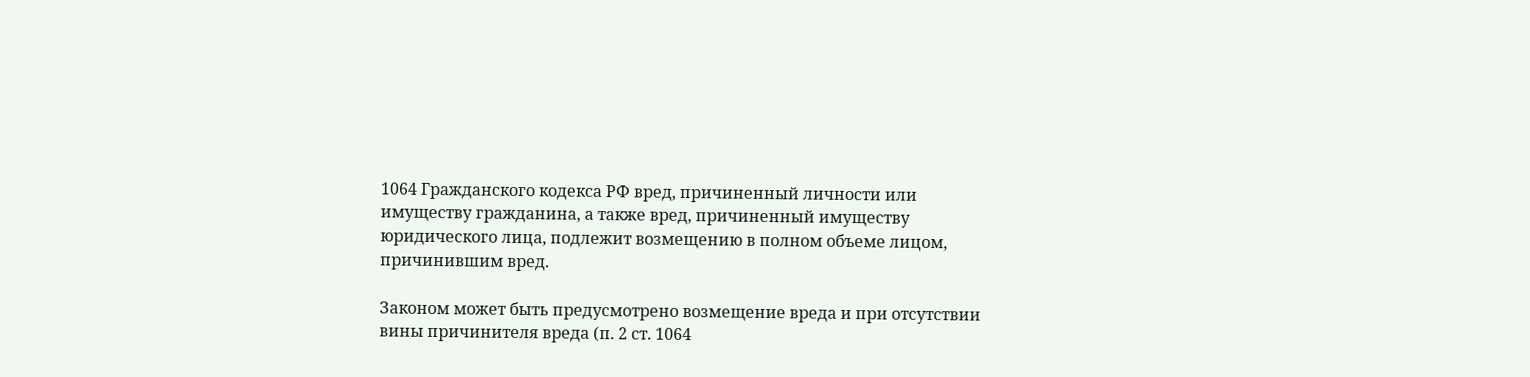1064 Гражданского кодекса РФ вред, причиненный личности или имуществу гражданина, а также вред, причиненный имуществу юридического лица, подлежит возмещению в полном объеме лицом, причинившим вред.

Законом может быть предусмотрено возмещение вреда и при отсутствии вины причинителя вреда (п. 2 ст. 1064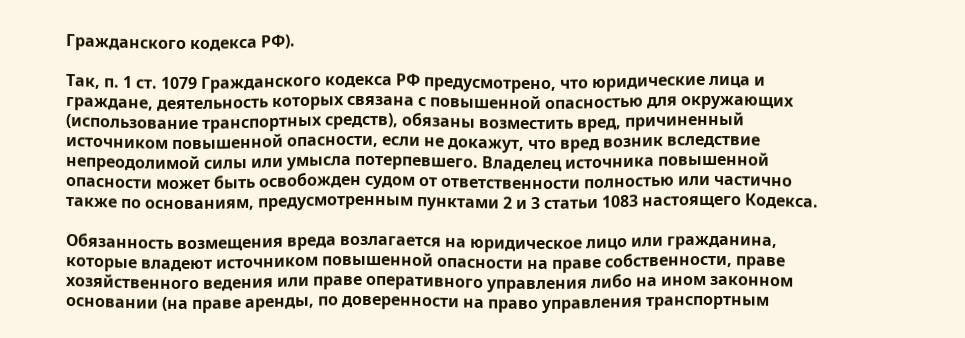Гражданского кодекса РФ).

Так, п. 1 ст. 1079 Гражданского кодекса РФ предусмотрено, что юридические лица и граждане, деятельность которых связана с повышенной опасностью для окружающих (использование транспортных средств), обязаны возместить вред, причиненный источником повышенной опасности, если не докажут, что вред возник вследствие непреодолимой силы или умысла потерпевшего. Владелец источника повышенной опасности может быть освобожден судом от ответственности полностью или частично также по основаниям, предусмотренным пунктами 2 и 3 статьи 1083 настоящего Кодекса.

Обязанность возмещения вреда возлагается на юридическое лицо или гражданина, которые владеют источником повышенной опасности на праве собственности, праве хозяйственного ведения или праве оперативного управления либо на ином законном основании (на праве аренды, по доверенности на право управления транспортным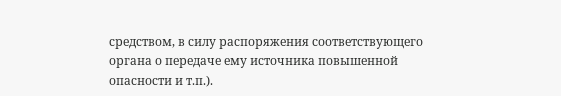средством, в силу распоряжения соответствующего органа о передаче ему источника повышенной опасности и т.п.).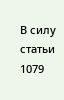В силу статьи 1079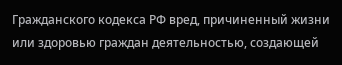Гражданского кодекса РФ вред, причиненный жизни или здоровью граждан деятельностью, создающей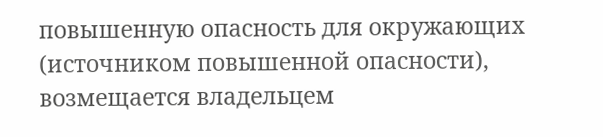повышенную опасность для окружающих (источником повышенной опасности), возмещается владельцем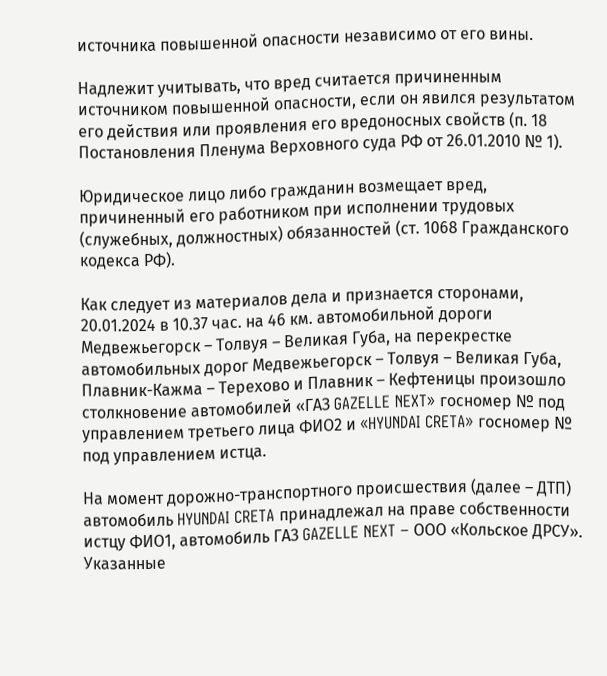источника повышенной опасности независимо от его вины.

Надлежит учитывать, что вред считается причиненным источником повышенной опасности, если он явился результатом его действия или проявления его вредоносных свойств (п. 18 Постановления Пленума Верховного суда РФ от 26.01.2010 № 1).

Юридическое лицо либо гражданин возмещает вред, причиненный его работником при исполнении трудовых (служебных, должностных) обязанностей (ст. 1068 Гражданского кодекса РФ).

Как следует из материалов дела и признается сторонами, 20.01.2024 в 10.37 час. на 46 км. автомобильной дороги Медвежьегорск – Толвуя – Великая Губа, на перекрестке автомобильных дорог Медвежьегорск – Толвуя – Великая Губа, Плавник-Кажма – Терехово и Плавник – Кефтеницы произошло столкновение автомобилей «ГАЗ GAZELLE NEXT» госномер № под управлением третьего лица ФИО2 и «HYUNDAI CRETA» госномер № под управлением истца.

На момент дорожно-транспортного происшествия (далее – ДТП) автомобиль HYUNDAI CRETA принадлежал на праве собственности истцу ФИО1, автомобиль ГАЗ GAZELLE NEXT – ООО «Кольское ДРСУ». Указанные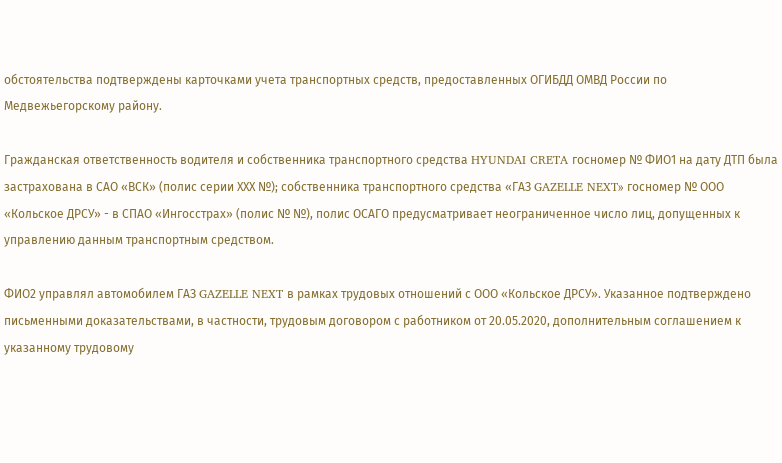обстоятельства подтверждены карточками учета транспортных средств, предоставленных ОГИБДД ОМВД России по Медвежьегорскому району.

Гражданская ответственность водителя и собственника транспортного средства HYUNDAI CRETA госномер № ФИО1 на дату ДТП была застрахована в САО «ВСК» (полис серии ХХХ №); собственника транспортного средства «ГАЗ GAZELLE NEXT» госномер № ООО «Кольское ДРСУ» - в СПАО «Ингосстрах» (полис № №), полис ОСАГО предусматривает неограниченное число лиц, допущенных к управлению данным транспортным средством.

ФИО2 управлял автомобилем ГАЗ GAZELLE NEXT в рамках трудовых отношений с ООО «Кольское ДРСУ». Указанное подтверждено письменными доказательствами, в частности, трудовым договором с работником от 20.05.2020, дополнительным соглашением к указанному трудовому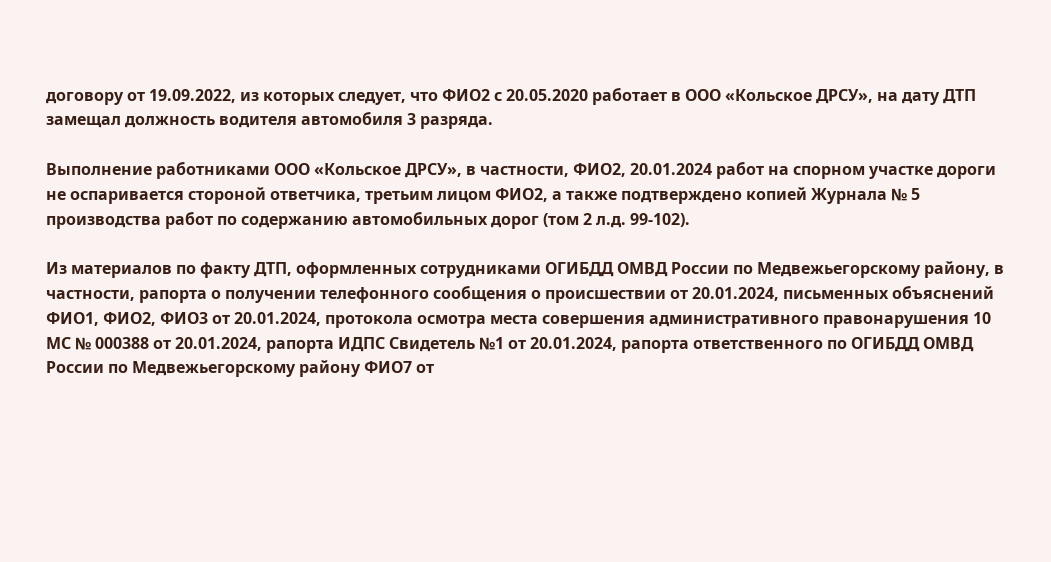договору от 19.09.2022, из которых следует, что ФИО2 с 20.05.2020 работает в ООО «Кольское ДРСУ», на дату ДТП замещал должность водителя автомобиля 3 разряда.

Выполнение работниками ООО «Кольское ДРСУ», в частности, ФИО2, 20.01.2024 работ на спорном участке дороги не оспаривается стороной ответчика, третьим лицом ФИО2, а также подтверждено копией Журнала № 5 производства работ по содержанию автомобильных дорог (том 2 л.д. 99-102).

Из материалов по факту ДТП, оформленных сотрудниками ОГИБДД ОМВД России по Медвежьегорскому району, в частности, рапорта о получении телефонного сообщения о происшествии от 20.01.2024, письменных объяснений ФИО1, ФИО2, ФИО3 от 20.01.2024, протокола осмотра места совершения административного правонарушения 10 МС № 000388 от 20.01.2024, рапорта ИДПС Свидетель №1 от 20.01.2024, рапорта ответственного по ОГИБДД ОМВД России по Медвежьегорскому району ФИО7 от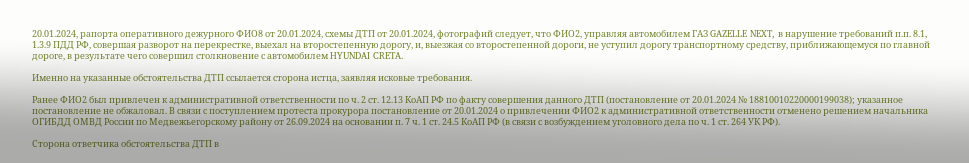20.01.2024, рапорта оперативного дежурного ФИО8 от 20.01.2024, схемы ДТП от 20.01.2024, фотографий следует, что ФИО2, управляя автомобилем ГАЗ GAZELLE NEXT, в нарушение требований п.п. 8.1, 1.3.9 ПДД РФ, совершая разворот на перекрестке, выехал на второстепенную дорогу, и, выезжая со второстепенной дороги, не уступил дорогу транспортному средству, приближающемуся по главной дороге, в результате чего совершил столкновение с автомобилем HYUNDAI CRETA.

Именно на указанные обстоятельства ДТП ссылается сторона истца, заявляя исковые требования.

Ранее ФИО2 был привлечен к административной ответственности по ч. 2 ст. 12.13 КоАП РФ по факту совершения данного ДТП (постановление от 20.01.2024 № 18810010220000199038); указанное постановление не обжаловал. В связи с поступлением протеста прокурора постановление от 20.01.2024 о привлечении ФИО2 к административной ответственности отменено решением начальника ОГИБДД ОМВД России по Медвежьегорскому району от 26.09.2024 на основании п. 7 ч. 1 ст. 24.5 КоАП РФ (в связи с возбуждением уголовного дела по ч. 1 ст. 264 УК РФ).

Сторона ответчика обстоятельства ДТП в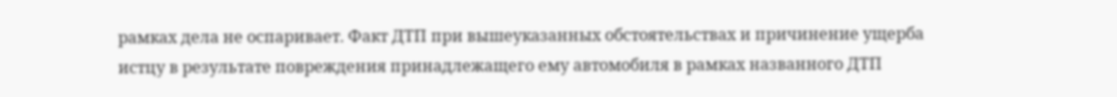рамках дела не оспаривает. Факт ДТП при вышеуказанных обстоятельствах и причинение ущерба истцу в результате повреждения принадлежащего ему автомобиля в рамках названного ДТП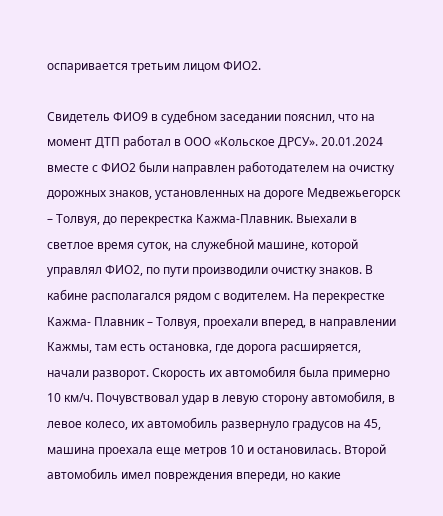оспаривается третьим лицом ФИО2.

Свидетель ФИО9 в судебном заседании пояснил, что на момент ДТП работал в ООО «Кольское ДРСУ». 20.01.2024 вместе с ФИО2 были направлен работодателем на очистку дорожных знаков, установленных на дороге Медвежьегорск – Толвуя, до перекрестка Кажма-Плавник. Выехали в светлое время суток, на служебной машине, которой управлял ФИО2, по пути производили очистку знаков. В кабине располагался рядом с водителем. На перекрестке Кажма- Плавник – Толвуя, проехали вперед, в направлении Кажмы, там есть остановка, где дорога расширяется, начали разворот. Скорость их автомобиля была примерно 10 км/ч. Почувствовал удар в левую сторону автомобиля, в левое колесо, их автомобиль развернуло градусов на 45, машина проехала еще метров 10 и остановилась. Второй автомобиль имел повреждения впереди, но какие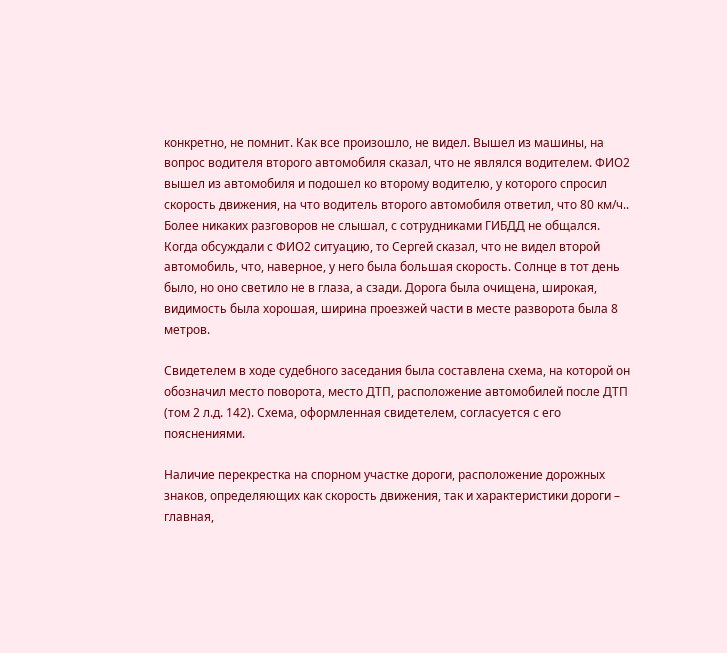конкретно, не помнит. Как все произошло, не видел. Вышел из машины, на вопрос водителя второго автомобиля сказал, что не являлся водителем. ФИО2 вышел из автомобиля и подошел ко второму водителю, у которого спросил скорость движения, на что водитель второго автомобиля ответил, что 80 км/ч.. Более никаких разговоров не слышал, с сотрудниками ГИБДД не общался. Когда обсуждали с ФИО2 ситуацию, то Сергей сказал, что не видел второй автомобиль, что, наверное, у него была большая скорость. Солнце в тот день было, но оно светило не в глаза, а сзади. Дорога была очищена, широкая, видимость была хорошая, ширина проезжей части в месте разворота была 8 метров.

Свидетелем в ходе судебного заседания была составлена схема, на которой он обозначил место поворота, место ДТП, расположение автомобилей после ДТП (том 2 л.д. 142). Схема, оформленная свидетелем, согласуется с его пояснениями.

Наличие перекрестка на спорном участке дороги, расположение дорожных знаков, определяющих как скорость движения, так и характеристики дороги – главная,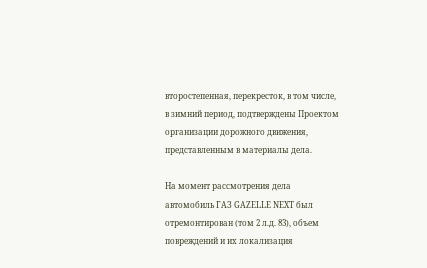второстепенная, перекресток, в том числе, в зимний период, подтверждены Проектом организации дорожного движения, представленным в материалы дела.

На момент рассмотрения дела автомобиль ГАЗ GAZELLE NEXT был отремонтирован (том 2 л.д. 83), объем повреждений и их локализация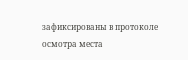зафиксированы в протоколе осмотра места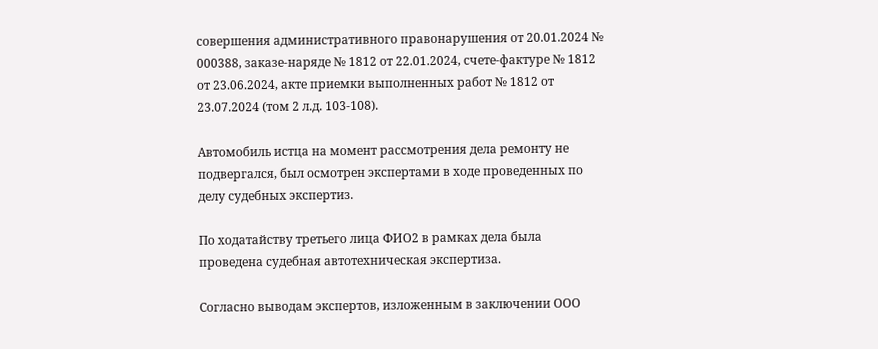совершения административного правонарушения от 20.01.2024 № 000388, заказе-наряде № 1812 от 22.01.2024, счете-фактуре № 1812 от 23.06.2024, акте приемки выполненных работ № 1812 от 23.07.2024 (том 2 л.д. 103-108).

Автомобиль истца на момент рассмотрения дела ремонту не подвергался, был осмотрен экспертами в ходе проведенных по делу судебных экспертиз.

По ходатайству третьего лица ФИО2 в рамках дела была проведена судебная автотехническая экспертиза.

Согласно выводам экспертов, изложенным в заключении ООО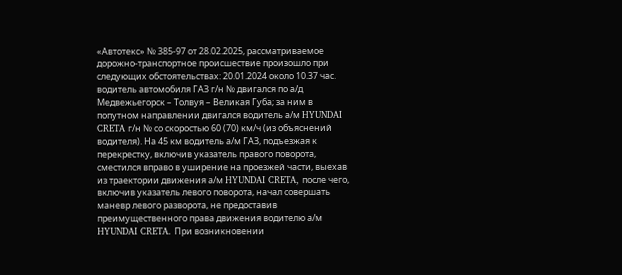«Автотекс» № 385-97 от 28.02.2025, рассматриваемое дорожно-транспортное происшествие произошло при следующих обстоятельствах: 20.01.2024 около 10.37 час. водитель автомобиля ГАЗ г/н № двигался по а/д Медвежьегорск – Толвуя – Великая Губа; за ним в попутном направлении двигался водитель а/м HYUNDAI CRETA г/н № со скоростью 60 (70) км/ч (из объяснений водителя). На 45 км водитель а/м ГАЗ, подъезжая к перекрестку, включив указатель правого поворота, сместился вправо в уширение на проезжей части, выехав из траектории движения а/м HYUNDAI CRETA, после чего, включив указатель левого поворота, начал совершать маневр левого разворота, не предоставив преимущественного права движения водителю а/м HYUNDAI CRETA. При возникновении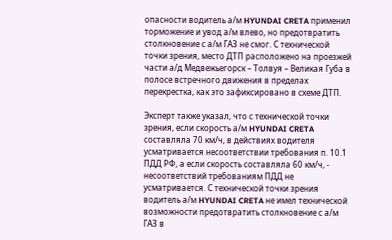опасности водитель а/м HYUNDAI CRETA применил торможение и увод а/м влево, но предотвратить столкновение с а/м ГАЗ не смог. С технической точки зрения, место ДТП расположено на проезжей части а/д Медвежьегорск – Толвуя – Великая Губа в полосе встречного движения в пределах перекрестка, как это зафиксировано в схеме ДТП.

Эксперт также указал, что с технической точки зрения, если скорость а/м HYUNDAI CRETA составляла 70 км/ч, в действиях водителя усматривается несоответствии требования п. 10.1 ПДД РФ, а если скорость составляла 60 км/ч, - несоответствий требованиям ПДД не усматривается. С технической точки зрения водитель а/м HYUNDAI CRETA не имел технической возможности предотвратить столкновение с а/м ГАЗ в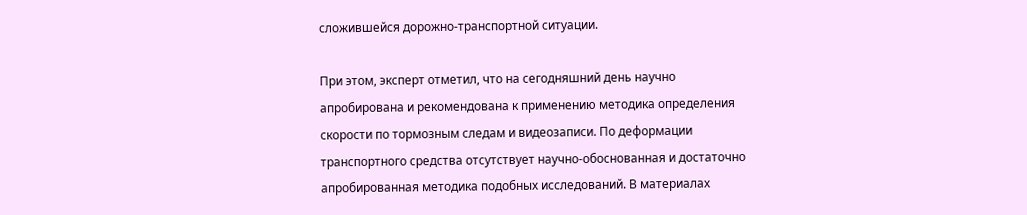сложившейся дорожно-транспортной ситуации.

При этом, эксперт отметил, что на сегодняшний день научно апробирована и рекомендована к применению методика определения скорости по тормозным следам и видеозаписи. По деформации транспортного средства отсутствует научно-обоснованная и достаточно апробированная методика подобных исследований. В материалах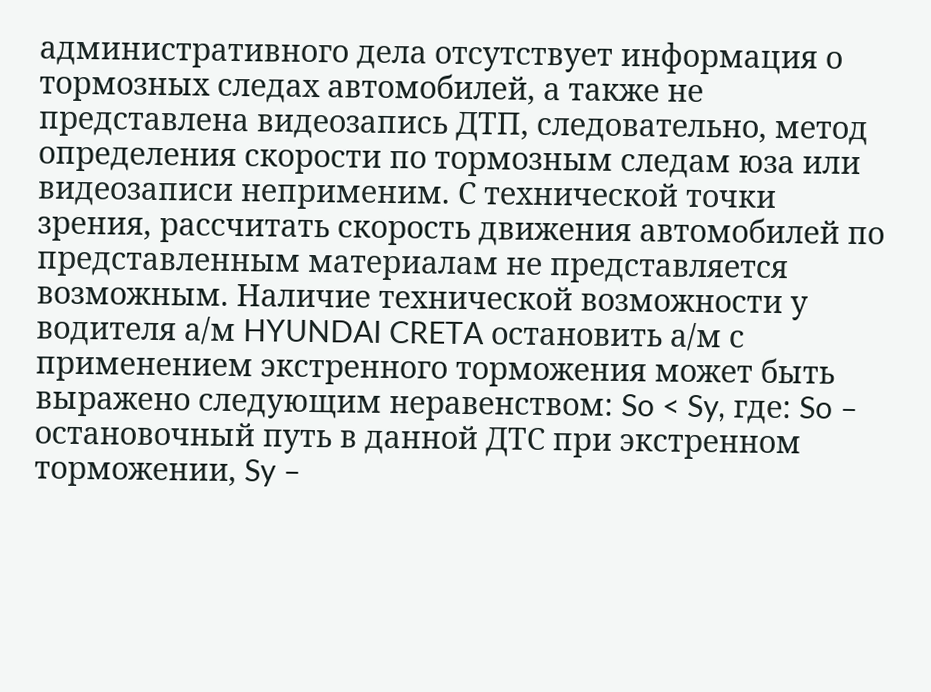административного дела отсутствует информация о тормозных следах автомобилей, а также не представлена видеозапись ДТП, следовательно, метод определения скорости по тормозным следам юза или видеозаписи неприменим. С технической точки зрения, рассчитать скорость движения автомобилей по представленным материалам не представляется возможным. Наличие технической возможности у водителя а/м HYUNDAI CRETA остановить а/м с применением экстренного торможения может быть выражено следующим неравенством: So < Sy, где: So – остановочный путь в данной ДТС при экстренном торможении, Sy –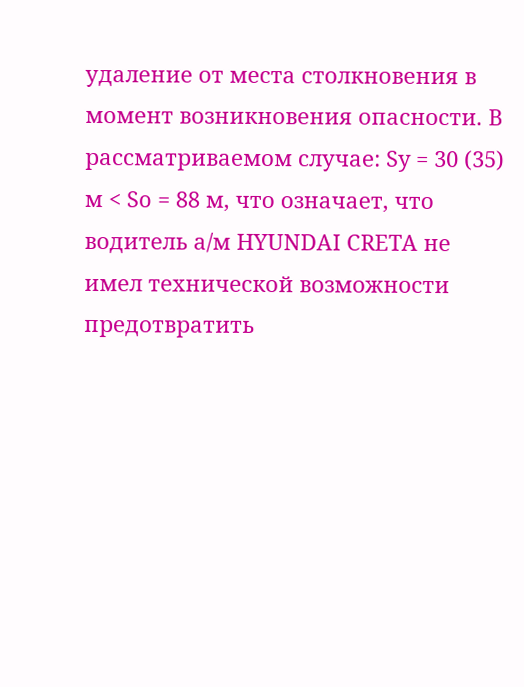удаление от места столкновения в момент возникновения опасности. В рассматриваемом случае: Sy = 30 (35) м < So = 88 м, что означает, что водитель а/м HYUNDAI CRETA не имел технической возможности предотвратить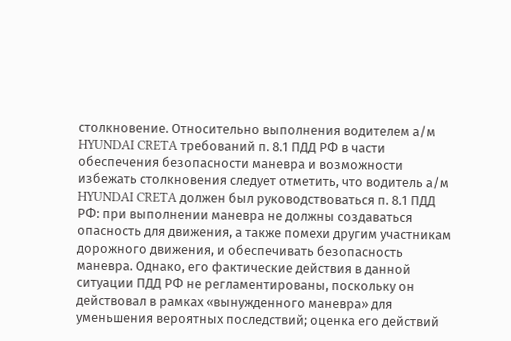столкновение. Относительно выполнения водителем а/м HYUNDAI CRETA требований п. 8.1 ПДД РФ в части обеспечения безопасности маневра и возможности избежать столкновения следует отметить, что водитель а/м HYUNDAI CRETA должен был руководствоваться п. 8.1 ПДД РФ: при выполнении маневра не должны создаваться опасность для движения, а также помехи другим участникам дорожного движения, и обеспечивать безопасность маневра. Однако, его фактические действия в данной ситуации ПДД РФ не регламентированы, поскольку он действовал в рамках «вынужденного маневра» для уменьшения вероятных последствий; оценка его действий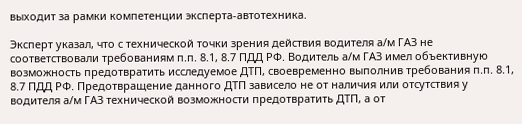выходит за рамки компетенции эксперта-автотехника.

Эксперт указал, что с технической точки зрения действия водителя а/м ГАЗ не соответствовали требованиям п.п. 8.1, 8.7 ПДД РФ. Водитель а/м ГАЗ имел объективную возможность предотвратить исследуемое ДТП, своевременно выполнив требования п.п. 8.1, 8.7 ПДД РФ. Предотвращение данного ДТП зависело не от наличия или отсутствия у водителя а/м ГАЗ технической возможности предотвратить ДТП, а от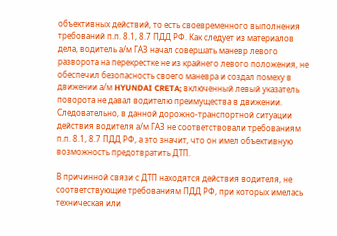объективных действий, то есть своевременного выполнения требований п.п. 8.1, 8.7 ПДД РФ. Как следует из материалов дела, водитель а/м ГАЗ начал совершать маневр левого разворота на перекрестке не из крайнего левого положения, не обеспечил безопасность своего маневра и создал помеху в движении а/м HYUNDAI CRETA; включенный левый указатель поворота не давал водителю преимущества в движении. Следовательно, в данной дорожно-транспортной ситуации действия водителя а/м ГАЗ не соответствовали требованиям п.п. 8.1, 8.7 ПДД РФ, а это значит, что он имел объективную возможность предотвратить ДТП.

В причинной связи с ДТП находятся действия водителя, не соответствующие требованиям ПДД РФ, при которых имелась техническая или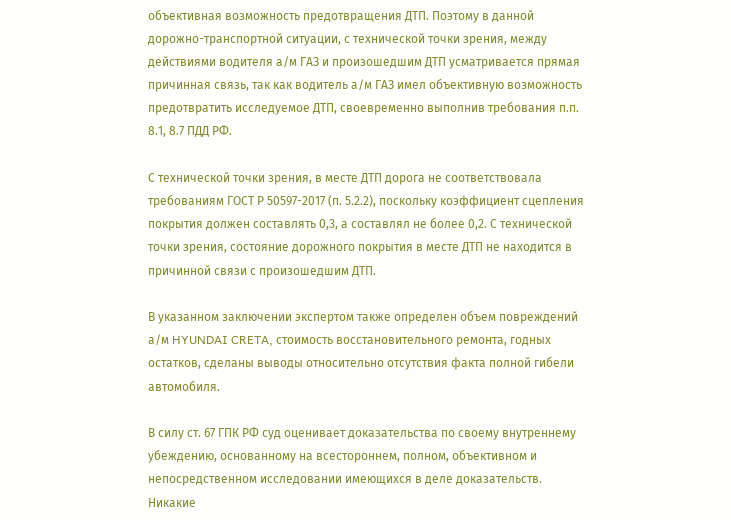объективная возможность предотвращения ДТП. Поэтому в данной дорожно-транспортной ситуации, с технической точки зрения, между действиями водителя а/м ГАЗ и произошедшим ДТП усматривается прямая причинная связь, так как водитель а/м ГАЗ имел объективную возможность предотвратить исследуемое ДТП, своевременно выполнив требования п.п. 8.1, 8.7 ПДД РФ.

С технической точки зрения, в месте ДТП дорога не соответствовала требованиям ГОСТ Р 50597-2017 (п. 5.2.2), поскольку коэффициент сцепления покрытия должен составлять 0,3, а составлял не более 0,2. С технической точки зрения, состояние дорожного покрытия в месте ДТП не находится в причинной связи с произошедшим ДТП.

В указанном заключении экспертом также определен объем повреждений а/м HYUNDAI CRETA, стоимость восстановительного ремонта, годных остатков, сделаны выводы относительно отсутствия факта полной гибели автомобиля.

В силу ст. 67 ГПК РФ суд оценивает доказательства по своему внутреннему убеждению, основанному на всестороннем, полном, объективном и непосредственном исследовании имеющихся в деле доказательств. Никакие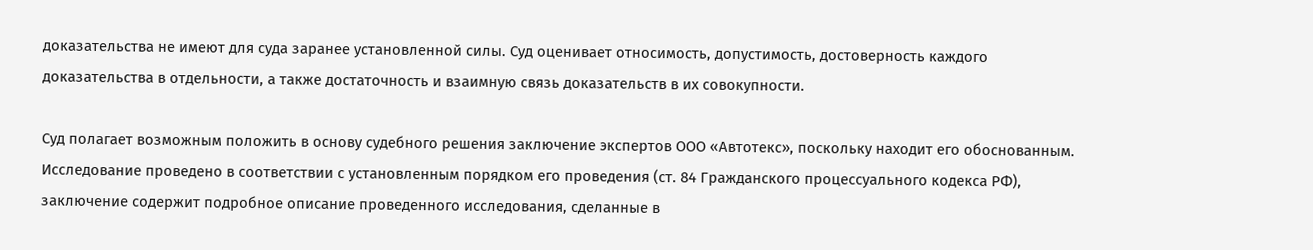доказательства не имеют для суда заранее установленной силы. Суд оценивает относимость, допустимость, достоверность каждого доказательства в отдельности, а также достаточность и взаимную связь доказательств в их совокупности.

Суд полагает возможным положить в основу судебного решения заключение экспертов ООО «Автотекс», поскольку находит его обоснованным. Исследование проведено в соответствии с установленным порядком его проведения (ст. 84 Гражданского процессуального кодекса РФ), заключение содержит подробное описание проведенного исследования, сделанные в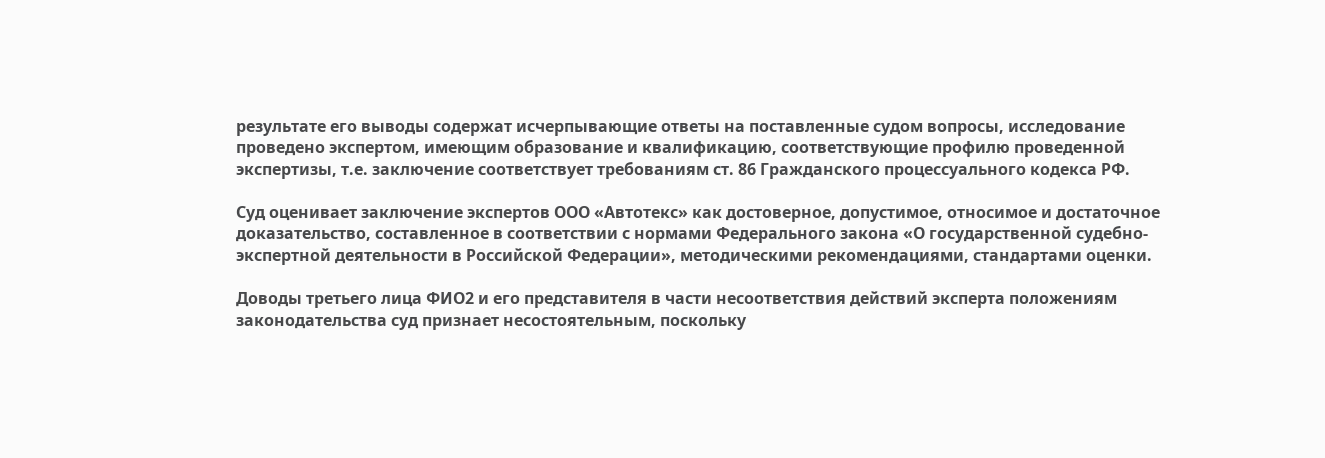результате его выводы содержат исчерпывающие ответы на поставленные судом вопросы, исследование проведено экспертом, имеющим образование и квалификацию, соответствующие профилю проведенной экспертизы, т.е. заключение соответствует требованиям ст. 86 Гражданского процессуального кодекса РФ.

Суд оценивает заключение экспертов ООО «Автотекс» как достоверное, допустимое, относимое и достаточное доказательство, составленное в соответствии с нормами Федерального закона «О государственной судебно-экспертной деятельности в Российской Федерации», методическими рекомендациями, стандартами оценки.

Доводы третьего лица ФИО2 и его представителя в части несоответствия действий эксперта положениям законодательства суд признает несостоятельным, поскольку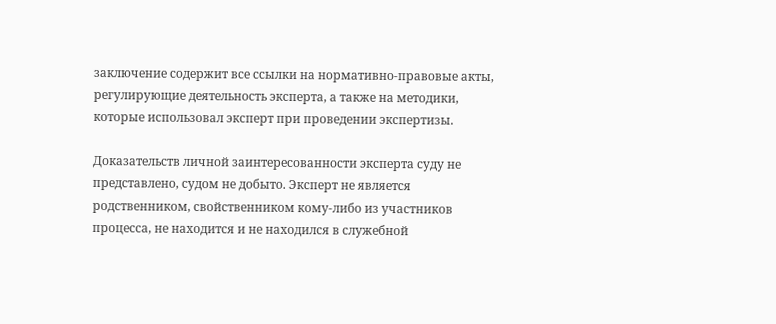заключение содержит все ссылки на нормативно-правовые акты, регулирующие деятельность эксперта, а также на методики, которые использовал эксперт при проведении экспертизы.

Доказательств личной заинтересованности эксперта суду не представлено, судом не добыто. Эксперт не является родственником, свойственником кому-либо из участников процесса, не находится и не находился в служебной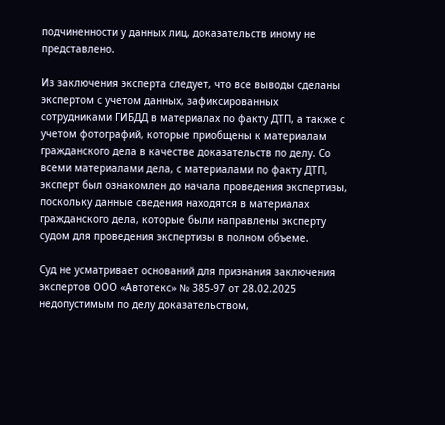подчиненности у данных лиц, доказательств иному не представлено.

Из заключения эксперта следует, что все выводы сделаны экспертом с учетом данных, зафиксированных сотрудниками ГИБДД в материалах по факту ДТП, а также с учетом фотографий, которые приобщены к материалам гражданского дела в качестве доказательств по делу. Со всеми материалами дела, с материалами по факту ДТП, эксперт был ознакомлен до начала проведения экспертизы, поскольку данные сведения находятся в материалах гражданского дела, которые были направлены эксперту судом для проведения экспертизы в полном объеме.

Суд не усматривает оснований для признания заключения экспертов ООО «Автотекс» № 385-97 от 28.02.2025 недопустимым по делу доказательством,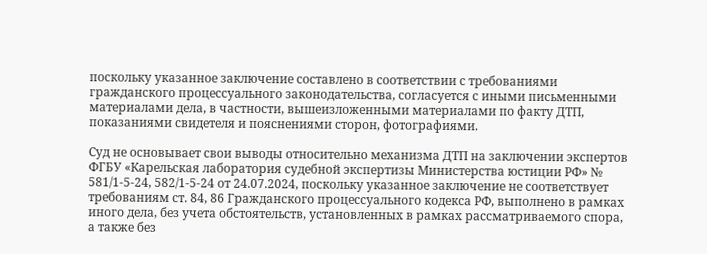поскольку указанное заключение составлено в соответствии с требованиями гражданского процессуального законодательства, согласуется с иными письменными материалами дела, в частности, вышеизложенными материалами по факту ДТП, показаниями свидетеля и пояснениями сторон, фотографиями.

Суд не основывает свои выводы относительно механизма ДТП на заключении экспертов ФГБУ «Карельская лаборатория судебной экспертизы Министерства юстиции РФ» № 581/1-5-24, 582/1-5-24 от 24.07.2024, поскольку указанное заключение не соответствует требованиям ст. 84, 86 Гражданского процессуального кодекса РФ, выполнено в рамках иного дела, без учета обстоятельств, установленных в рамках рассматриваемого спора, а также без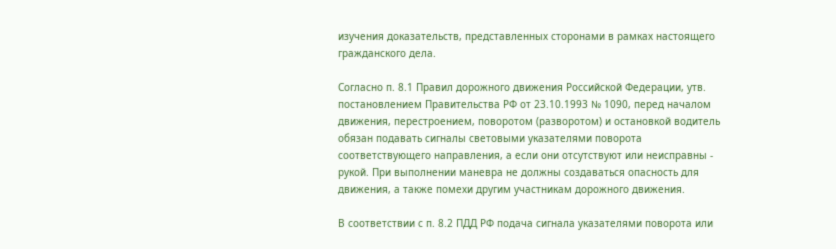изучения доказательств, представленных сторонами в рамках настоящего гражданского дела.

Согласно п. 8.1 Правил дорожного движения Российской Федерации, утв. постановлением Правительства РФ от 23.10.1993 № 1090, перед началом движения, перестроением, поворотом (разворотом) и остановкой водитель обязан подавать сигналы световыми указателями поворота соответствующего направления, а если они отсутствуют или неисправны - рукой. При выполнении маневра не должны создаваться опасность для движения, а также помехи другим участникам дорожного движения.

В соответствии с п. 8.2 ПДД РФ подача сигнала указателями поворота или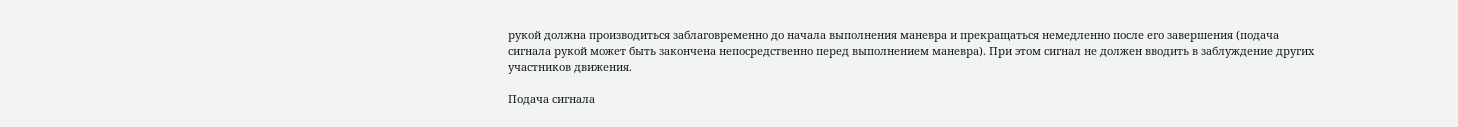рукой должна производиться заблаговременно до начала выполнения маневра и прекращаться немедленно после его завершения (подача сигнала рукой может быть закончена непосредственно перед выполнением маневра). При этом сигнал не должен вводить в заблуждение других участников движения.

Подача сигнала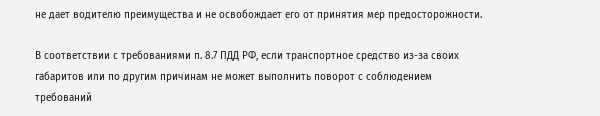не дает водителю преимущества и не освобождает его от принятия мер предосторожности.

В соответствии с требованиями п. 8.7 ПДД РФ, если транспортное средство из-за своих габаритов или по другим причинам не может выполнить поворот с соблюдением требований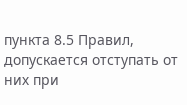пункта 8.5 Правил, допускается отступать от них при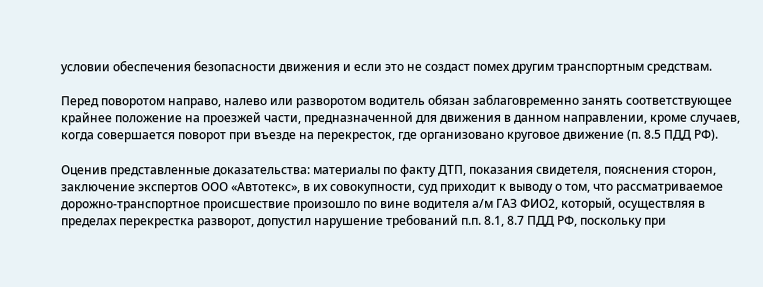условии обеспечения безопасности движения и если это не создаст помех другим транспортным средствам.

Перед поворотом направо, налево или разворотом водитель обязан заблаговременно занять соответствующее крайнее положение на проезжей части, предназначенной для движения в данном направлении, кроме случаев, когда совершается поворот при въезде на перекресток, где организовано круговое движение (п. 8.5 ПДД РФ).

Оценив представленные доказательства: материалы по факту ДТП, показания свидетеля, пояснения сторон, заключение экспертов ООО «Автотекс», в их совокупности, суд приходит к выводу о том, что рассматриваемое дорожно-транспортное происшествие произошло по вине водителя а/м ГАЗ ФИО2, который, осуществляя в пределах перекрестка разворот, допустил нарушение требований п.п. 8.1, 8.7 ПДД РФ, поскольку при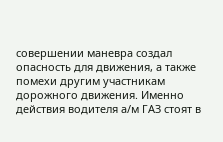совершении маневра создал опасность для движения, а также помехи другим участникам дорожного движения. Именно действия водителя а/м ГАЗ стоят в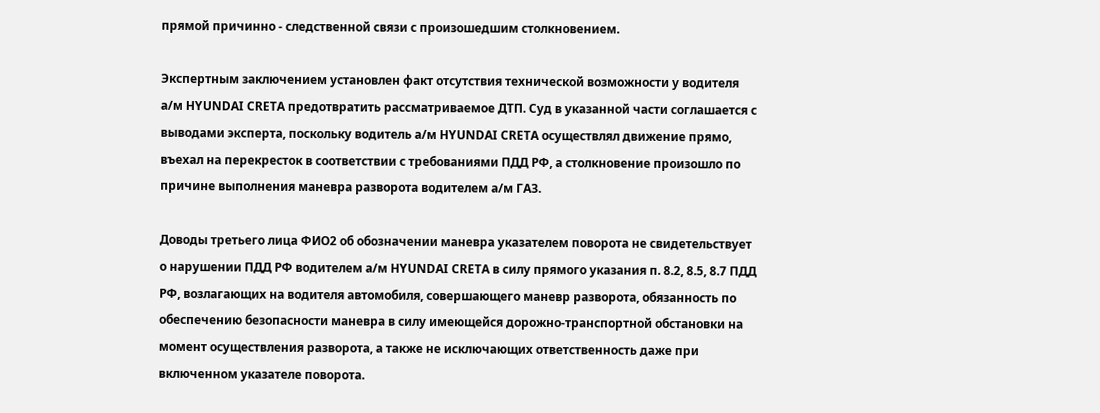прямой причинно - следственной связи с произошедшим столкновением.

Экспертным заключением установлен факт отсутствия технической возможности у водителя а/м HYUNDAI CRETA предотвратить рассматриваемое ДТП. Суд в указанной части соглашается с выводами эксперта, поскольку водитель а/м HYUNDAI CRETA осуществлял движение прямо, въехал на перекресток в соответствии с требованиями ПДД РФ, а столкновение произошло по причине выполнения маневра разворота водителем а/м ГАЗ.

Доводы третьего лица ФИО2 об обозначении маневра указателем поворота не свидетельствует о нарушении ПДД РФ водителем а/м HYUNDAI CRETA в силу прямого указания п. 8.2, 8.5, 8.7 ПДД РФ, возлагающих на водителя автомобиля, совершающего маневр разворота, обязанность по обеспечению безопасности маневра в силу имеющейся дорожно-транспортной обстановки на момент осуществления разворота, а также не исключающих ответственность даже при включенном указателе поворота.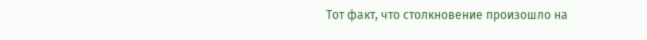Тот факт, что столкновение произошло на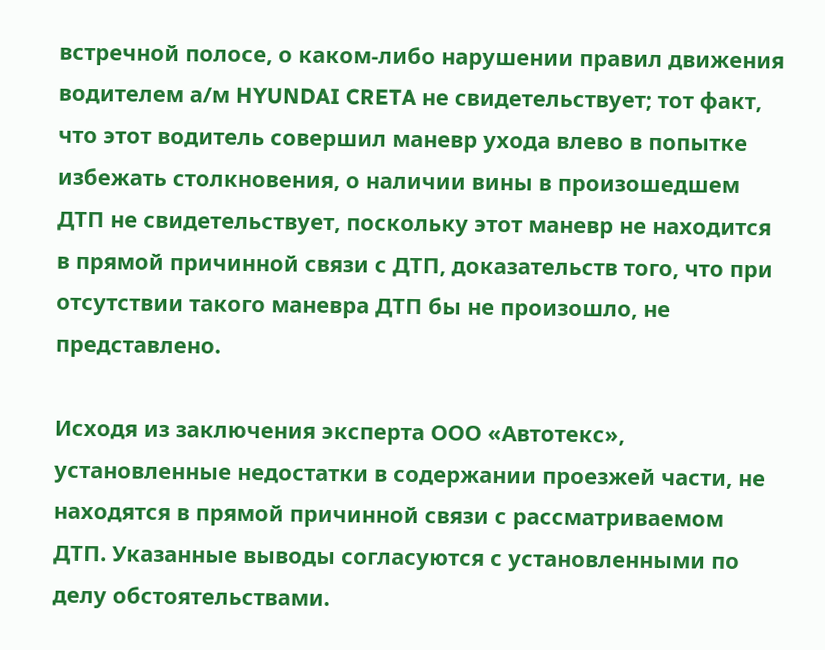встречной полосе, о каком-либо нарушении правил движения водителем а/м HYUNDAI CRETA не свидетельствует; тот факт, что этот водитель совершил маневр ухода влево в попытке избежать столкновения, о наличии вины в произошедшем ДТП не свидетельствует, поскольку этот маневр не находится в прямой причинной связи с ДТП, доказательств того, что при отсутствии такого маневра ДТП бы не произошло, не представлено.

Исходя из заключения эксперта ООО «Автотекс», установленные недостатки в содержании проезжей части, не находятся в прямой причинной связи с рассматриваемом ДТП. Указанные выводы согласуются с установленными по делу обстоятельствами.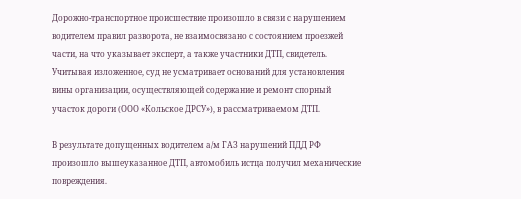Дорожно-транспортное происшествие произошло в связи с нарушением водителем правил разворота, не взаимосвязано с состоянием проезжей части, на что указывает эксперт, а также участники ДТП, свидетель. Учитывая изложенное, суд не усматривает оснований для установления вины организации, осуществляющей содержание и ремонт спорный участок дороги (ООО «Кольское ДРСУ»), в рассматриваемом ДТП.

В результате допущенных водителем а/м ГАЗ нарушений ПДД РФ произошло вышеуказанное ДТП, автомобиль истца получил механические повреждения.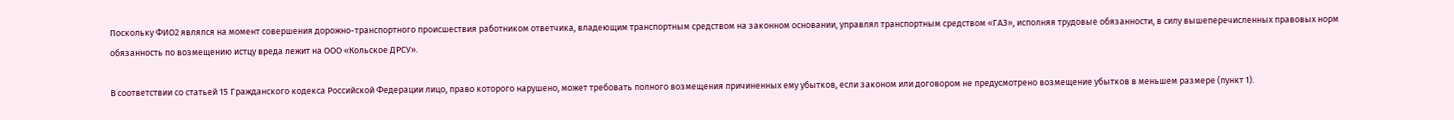Поскольку ФИО2 являлся на момент совершения дорожно-транспортного происшествия работником ответчика, владеющим транспортным средством на законном основании, управлял транспортным средством «ГАЗ», исполняя трудовые обязанности, в силу вышеперечисленных правовых норм обязанность по возмещению истцу вреда лежит на ООО «Кольское ДРСУ».

В соответствии со статьей 15 Гражданского кодекса Российской Федерации лицо, право которого нарушено, может требовать полного возмещения причиненных ему убытков, если законом или договором не предусмотрено возмещение убытков в меньшем размере (пункт 1).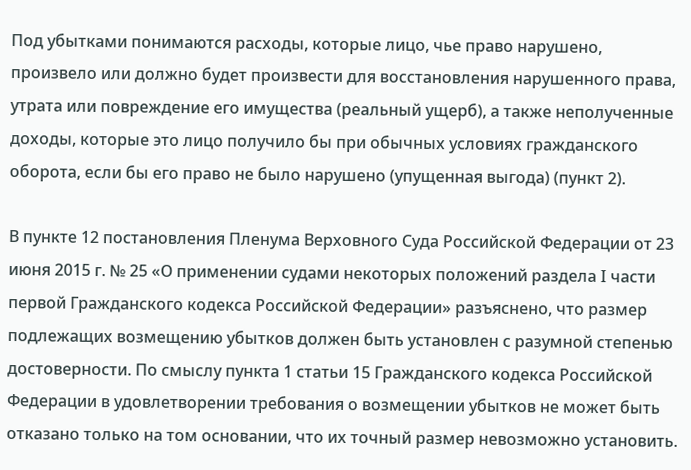Под убытками понимаются расходы, которые лицо, чье право нарушено, произвело или должно будет произвести для восстановления нарушенного права, утрата или повреждение его имущества (реальный ущерб), а также неполученные доходы, которые это лицо получило бы при обычных условиях гражданского оборота, если бы его право не было нарушено (упущенная выгода) (пункт 2).

В пункте 12 постановления Пленума Верховного Суда Российской Федерации от 23 июня 2015 г. № 25 «О применении судами некоторых положений раздела I части первой Гражданского кодекса Российской Федерации» разъяснено, что размер подлежащих возмещению убытков должен быть установлен с разумной степенью достоверности. По смыслу пункта 1 статьи 15 Гражданского кодекса Российской Федерации в удовлетворении требования о возмещении убытков не может быть отказано только на том основании, что их точный размер невозможно установить.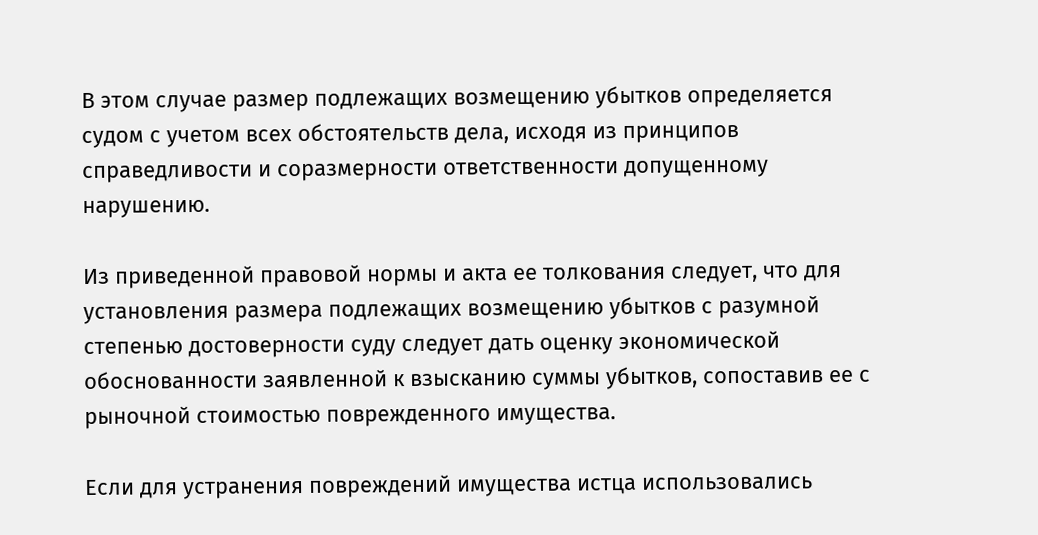В этом случае размер подлежащих возмещению убытков определяется судом с учетом всех обстоятельств дела, исходя из принципов справедливости и соразмерности ответственности допущенному нарушению.

Из приведенной правовой нормы и акта ее толкования следует, что для установления размера подлежащих возмещению убытков с разумной степенью достоверности суду следует дать оценку экономической обоснованности заявленной к взысканию суммы убытков, сопоставив ее с рыночной стоимостью поврежденного имущества.

Если для устранения повреждений имущества истца использовались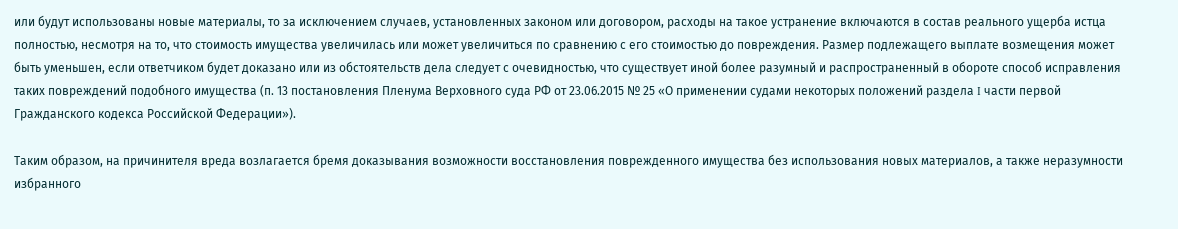или будут использованы новые материалы, то за исключением случаев, установленных законом или договором, расходы на такое устранение включаются в состав реального ущерба истца полностью, несмотря на то, что стоимость имущества увеличилась или может увеличиться по сравнению с его стоимостью до повреждения. Размер подлежащего выплате возмещения может быть уменьшен, если ответчиком будет доказано или из обстоятельств дела следует с очевидностью, что существует иной более разумный и распространенный в обороте способ исправления таких повреждений подобного имущества (п. 13 постановления Пленума Верховного суда РФ от 23.06.2015 № 25 «О применении судами некоторых положений раздела I части первой Гражданского кодекса Российской Федерации»).

Таким образом, на причинителя вреда возлагается бремя доказывания возможности восстановления поврежденного имущества без использования новых материалов, а также неразумности избранного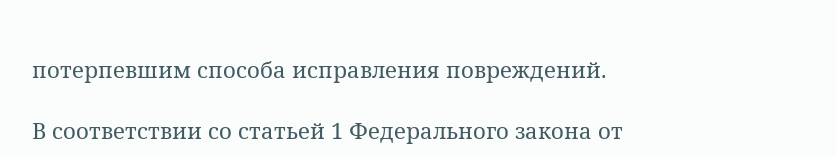потерпевшим способа исправления повреждений.

В соответствии со статьей 1 Федерального закона от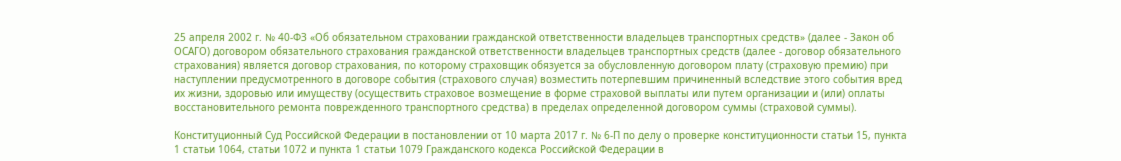25 апреля 2002 г. № 40-ФЗ «Об обязательном страховании гражданской ответственности владельцев транспортных средств» (далее - Закон об ОСАГО) договором обязательного страхования гражданской ответственности владельцев транспортных средств (далее - договор обязательного страхования) является договор страхования, по которому страховщик обязуется за обусловленную договором плату (страховую премию) при наступлении предусмотренного в договоре события (страхового случая) возместить потерпевшим причиненный вследствие этого события вред их жизни, здоровью или имуществу (осуществить страховое возмещение в форме страховой выплаты или путем организации и (или) оплаты восстановительного ремонта поврежденного транспортного средства) в пределах определенной договором суммы (страховой суммы).

Конституционный Суд Российской Федерации в постановлении от 10 марта 2017 г. № 6-П по делу о проверке конституционности статьи 15, пункта 1 статьи 1064, статьи 1072 и пункта 1 статьи 1079 Гражданского кодекса Российской Федерации в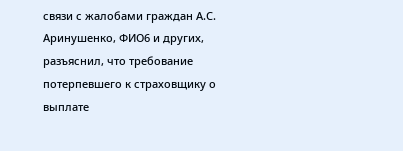связи с жалобами граждан А.С. Аринушенко, ФИО6 и других, разъяснил, что требование потерпевшего к страховщику о выплате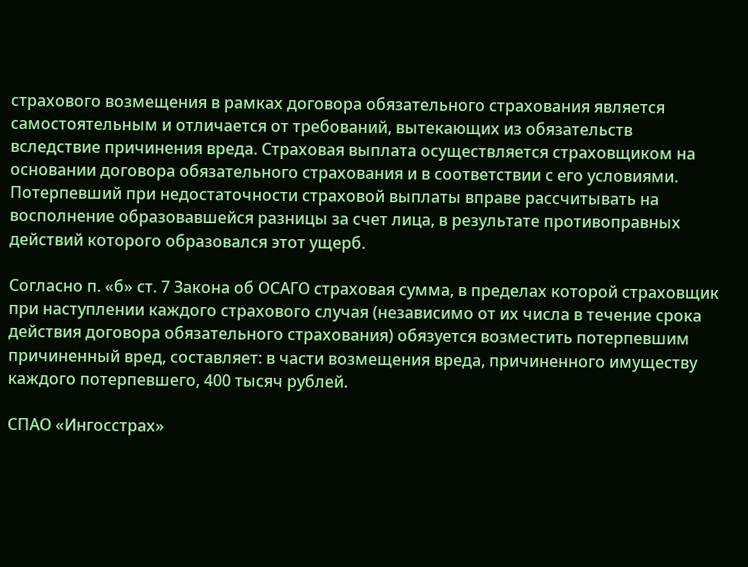страхового возмещения в рамках договора обязательного страхования является самостоятельным и отличается от требований, вытекающих из обязательств вследствие причинения вреда. Страховая выплата осуществляется страховщиком на основании договора обязательного страхования и в соответствии с его условиями. Потерпевший при недостаточности страховой выплаты вправе рассчитывать на восполнение образовавшейся разницы за счет лица, в результате противоправных действий которого образовался этот ущерб.

Согласно п. «б» ст. 7 Закона об ОСАГО страховая сумма, в пределах которой страховщик при наступлении каждого страхового случая (независимо от их числа в течение срока действия договора обязательного страхования) обязуется возместить потерпевшим причиненный вред, составляет: в части возмещения вреда, причиненного имуществу каждого потерпевшего, 400 тысяч рублей.

СПАО «Ингосстрах»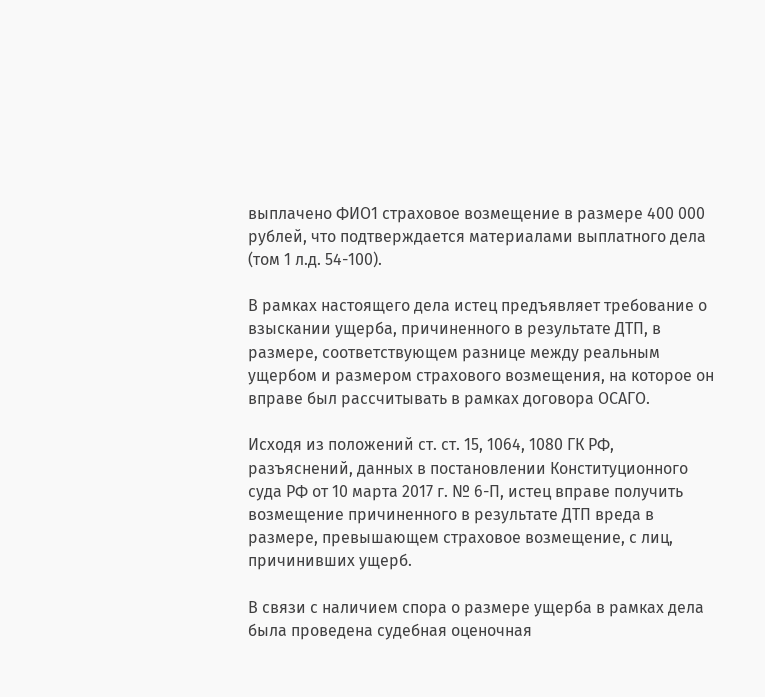выплачено ФИО1 страховое возмещение в размере 400 000 рублей, что подтверждается материалами выплатного дела (том 1 л.д. 54-100).

В рамках настоящего дела истец предъявляет требование о взыскании ущерба, причиненного в результате ДТП, в размере, соответствующем разнице между реальным ущербом и размером страхового возмещения, на которое он вправе был рассчитывать в рамках договора ОСАГО.

Исходя из положений ст. ст. 15, 1064, 1080 ГК РФ, разъяснений, данных в постановлении Конституционного суда РФ от 10 марта 2017 г. № 6-П, истец вправе получить возмещение причиненного в результате ДТП вреда в размере, превышающем страховое возмещение, с лиц, причинивших ущерб.

В связи с наличием спора о размере ущерба в рамках дела была проведена судебная оценочная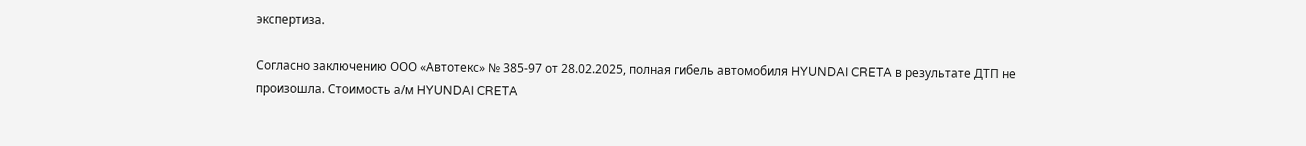экспертиза.

Согласно заключению ООО «Автотекс» № 385-97 от 28.02.2025, полная гибель автомобиля HYUNDAI CRETA в результате ДТП не произошла. Стоимость а/м HYUNDAI CRETA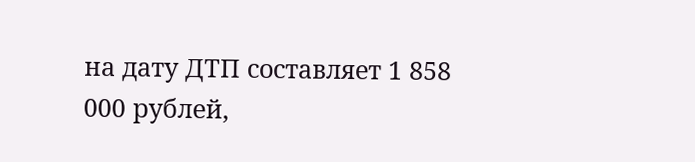на дату ДТП составляет 1 858 000 рублей,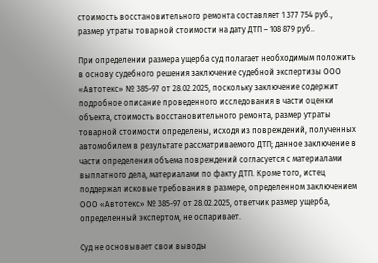стоимость восстановительного ремонта составляет 1 377 754 руб., размер утраты товарной стоимости на дату ДТП – 108 879 руб..

При определении размера ущерба суд полагает необходимым положить в основу судебного решения заключение судебной экспертизы ООО «Автотекс» № 385-97 от 28.02.2025, поскольку заключение содержит подробное описание проведенного исследования в части оценки объекта, стоимость восстановительного ремонта, размер утраты товарной стоимости определены, исходя из повреждений, полученных автомобилем в результате рассматриваемого ДТП; данное заключение в части определения объема повреждений согласуется с материалами выплатного дела, материалами по факту ДТП. Кроме того, истец поддержал исковые требования в размере, определенном заключением ООО «Автотекс» № 385-97 от 28.02.2025, ответчик размер ущерба, определенный экспертом, не оспаривает.

Суд не основывает свои выводы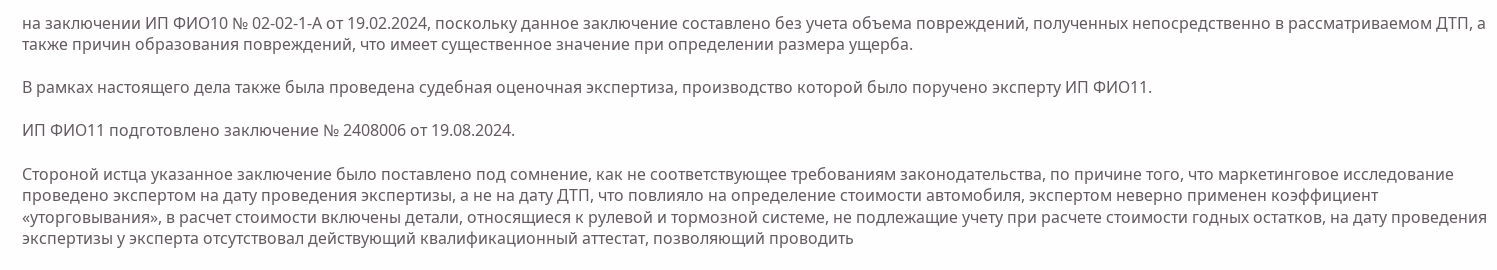на заключении ИП ФИО10 № 02-02-1-А от 19.02.2024, поскольку данное заключение составлено без учета объема повреждений, полученных непосредственно в рассматриваемом ДТП, а также причин образования повреждений, что имеет существенное значение при определении размера ущерба.

В рамках настоящего дела также была проведена судебная оценочная экспертиза, производство которой было поручено эксперту ИП ФИО11.

ИП ФИО11 подготовлено заключение № 2408006 от 19.08.2024.

Стороной истца указанное заключение было поставлено под сомнение, как не соответствующее требованиям законодательства, по причине того, что маркетинговое исследование проведено экспертом на дату проведения экспертизы, а не на дату ДТП, что повлияло на определение стоимости автомобиля, экспертом неверно применен коэффициент «уторговывания», в расчет стоимости включены детали, относящиеся к рулевой и тормозной системе, не подлежащие учету при расчете стоимости годных остатков, на дату проведения экспертизы у эксперта отсутствовал действующий квалификационный аттестат, позволяющий проводить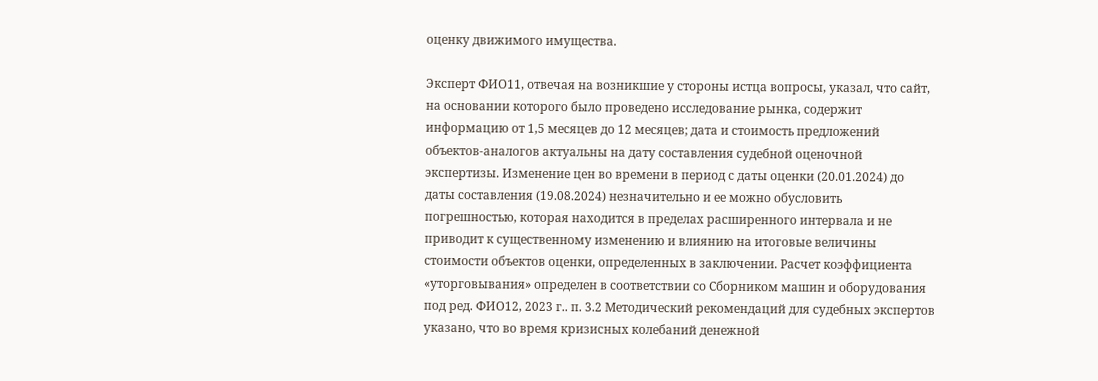оценку движимого имущества.

Эксперт ФИО11, отвечая на возникшие у стороны истца вопросы, указал, что сайт, на основании которого было проведено исследование рынка, содержит информацию от 1,5 месяцев до 12 месяцев; дата и стоимость предложений объектов-аналогов актуальны на дату составления судебной оценочной экспертизы. Изменение цен во времени в период с даты оценки (20.01.2024) до даты составления (19.08.2024) незначительно и ее можно обусловить погрешностью, которая находится в пределах расширенного интервала и не приводит к существенному изменению и влиянию на итоговые величины стоимости объектов оценки, определенных в заключении. Расчет коэффициента «уторговывания» определен в соответствии со Сборником машин и оборудования под ред. ФИО12, 2023 г.. п. 3.2 Методический рекомендаций для судебных экспертов указано, что во время кризисных колебаний денежной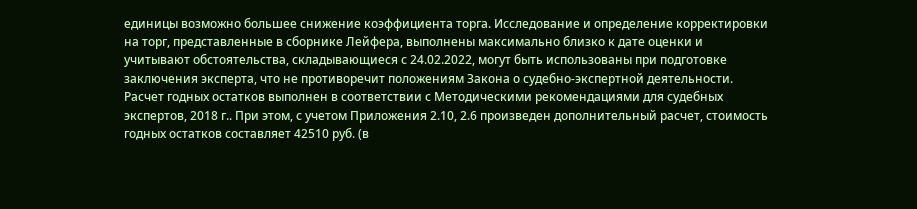единицы возможно большее снижение коэффициента торга. Исследование и определение корректировки на торг, представленные в сборнике Лейфера, выполнены максимально близко к дате оценки и учитывают обстоятельства, складывающиеся с 24.02.2022, могут быть использованы при подготовке заключения эксперта, что не противоречит положениям Закона о судебно-экспертной деятельности. Расчет годных остатков выполнен в соответствии с Методическими рекомендациями для судебных экспертов, 2018 г.. При этом, с учетом Приложения 2.10, 2.6 произведен дополнительный расчет, стоимость годных остатков составляет 42510 руб. (в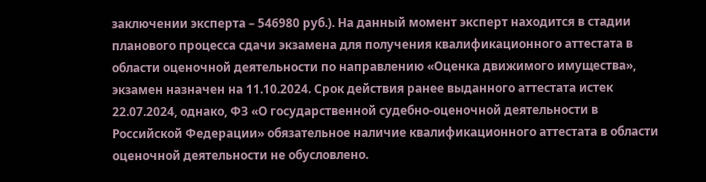заключении эксперта – 546980 руб.). На данный момент эксперт находится в стадии планового процесса сдачи экзамена для получения квалификационного аттестата в области оценочной деятельности по направлению «Оценка движимого имущества», экзамен назначен на 11.10.2024. Срок действия ранее выданного аттестата истек 22.07.2024, однако, ФЗ «О государственной судебно-оценочной деятельности в Российской Федерации» обязательное наличие квалификационного аттестата в области оценочной деятельности не обусловлено.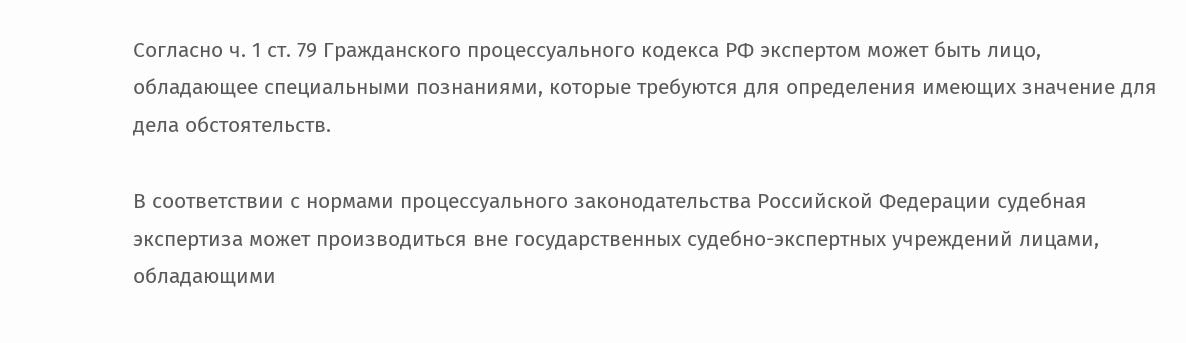Согласно ч. 1 ст. 79 Гражданского процессуального кодекса РФ экспертом может быть лицо, обладающее специальными познаниями, которые требуются для определения имеющих значение для дела обстоятельств.

В соответствии с нормами процессуального законодательства Российской Федерации судебная экспертиза может производиться вне государственных судебно-экспертных учреждений лицами, обладающими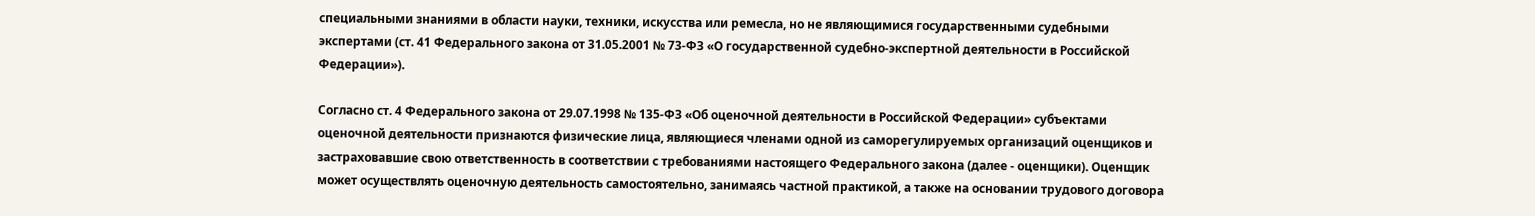специальными знаниями в области науки, техники, искусства или ремесла, но не являющимися государственными судебными экспертами (ст. 41 Федерального закона от 31.05.2001 № 73-ФЗ «О государственной судебно-экспертной деятельности в Российской Федерации»).

Согласно ст. 4 Федерального закона от 29.07.1998 № 135-ФЗ «Об оценочной деятельности в Российской Федерации» субъектами оценочной деятельности признаются физические лица, являющиеся членами одной из саморегулируемых организаций оценщиков и застраховавшие свою ответственность в соответствии с требованиями настоящего Федерального закона (далее - оценщики). Оценщик может осуществлять оценочную деятельность самостоятельно, занимаясь частной практикой, а также на основании трудового договора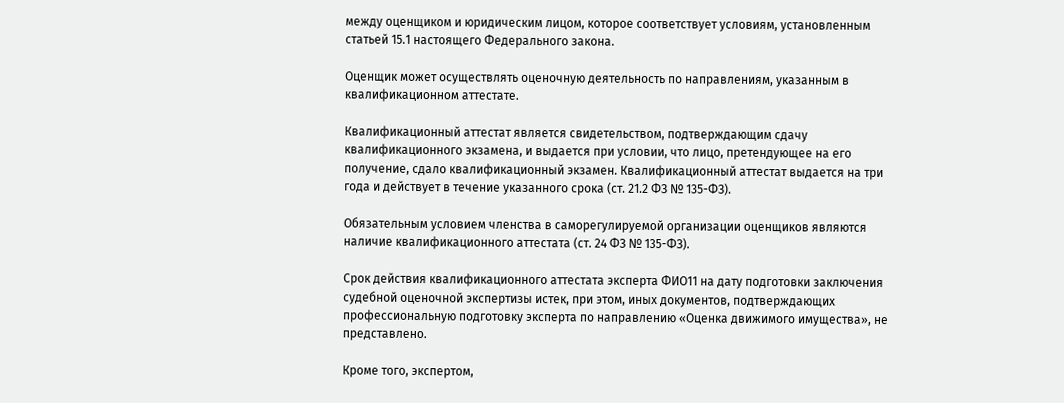между оценщиком и юридическим лицом, которое соответствует условиям, установленным статьей 15.1 настоящего Федерального закона.

Оценщик может осуществлять оценочную деятельность по направлениям, указанным в квалификационном аттестате.

Квалификационный аттестат является свидетельством, подтверждающим сдачу квалификационного экзамена, и выдается при условии, что лицо, претендующее на его получение, сдало квалификационный экзамен. Квалификационный аттестат выдается на три года и действует в течение указанного срока (ст. 21.2 ФЗ № 135-ФЗ).

Обязательным условием членства в саморегулируемой организации оценщиков являются наличие квалификационного аттестата (ст. 24 ФЗ № 135-ФЗ).

Срок действия квалификационного аттестата эксперта ФИО11 на дату подготовки заключения судебной оценочной экспертизы истек, при этом, иных документов, подтверждающих профессиональную подготовку эксперта по направлению «Оценка движимого имущества», не представлено.

Кроме того, экспертом,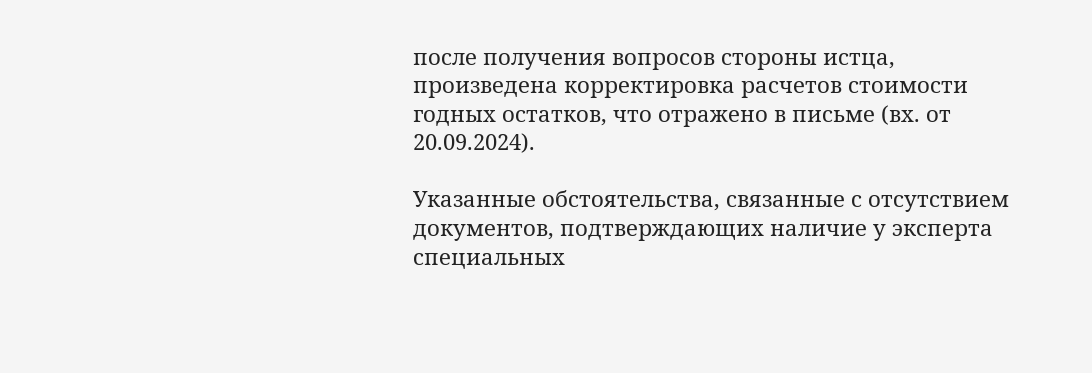после получения вопросов стороны истца, произведена корректировка расчетов стоимости годных остатков, что отражено в письме (вх. от 20.09.2024).

Указанные обстоятельства, связанные с отсутствием документов, подтверждающих наличие у эксперта специальных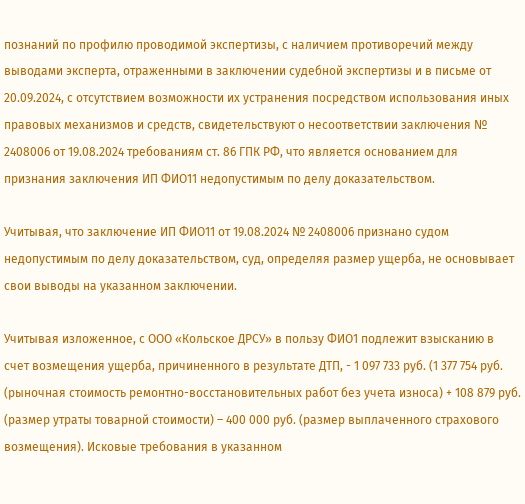познаний по профилю проводимой экспертизы, с наличием противоречий между выводами эксперта, отраженными в заключении судебной экспертизы и в письме от 20.09.2024, с отсутствием возможности их устранения посредством использования иных правовых механизмов и средств, свидетельствуют о несоответствии заключения № 2408006 от 19.08.2024 требованиям ст. 86 ГПК РФ, что является основанием для признания заключения ИП ФИО11 недопустимым по делу доказательством.

Учитывая, что заключение ИП ФИО11 от 19.08.2024 № 2408006 признано судом недопустимым по делу доказательством, суд, определяя размер ущерба, не основывает свои выводы на указанном заключении.

Учитывая изложенное, с ООО «Кольское ДРСУ» в пользу ФИО1 подлежит взысканию в счет возмещения ущерба, причиненного в результате ДТП, - 1 097 733 руб. (1 377 754 руб. (рыночная стоимость ремонтно-восстановительных работ без учета износа) + 108 879 руб. (размер утраты товарной стоимости) – 400 000 руб. (размер выплаченного страхового возмещения). Исковые требования в указанном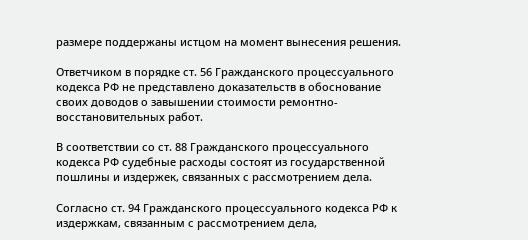размере поддержаны истцом на момент вынесения решения.

Ответчиком в порядке ст. 56 Гражданского процессуального кодекса РФ не представлено доказательств в обоснование своих доводов о завышении стоимости ремонтно-восстановительных работ.

В соответствии со ст. 88 Гражданского процессуального кодекса РФ судебные расходы состоят из государственной пошлины и издержек, связанных с рассмотрением дела.

Согласно ст. 94 Гражданского процессуального кодекса РФ к издержкам, связанным с рассмотрением дела,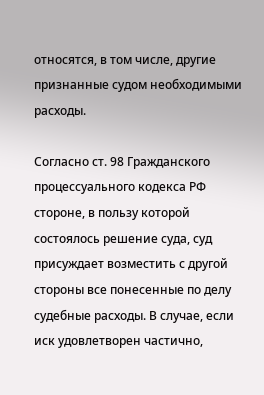относятся, в том числе, другие признанные судом необходимыми расходы.

Согласно ст. 98 Гражданского процессуального кодекса РФ стороне, в пользу которой состоялось решение суда, суд присуждает возместить с другой стороны все понесенные по делу судебные расходы. В случае, если иск удовлетворен частично,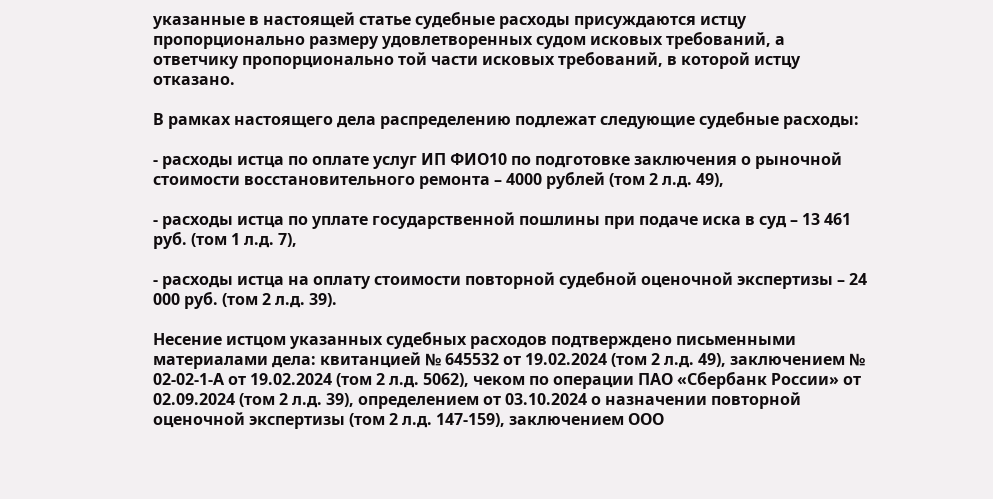указанные в настоящей статье судебные расходы присуждаются истцу пропорционально размеру удовлетворенных судом исковых требований, а ответчику пропорционально той части исковых требований, в которой истцу отказано.

В рамках настоящего дела распределению подлежат следующие судебные расходы:

- расходы истца по оплате услуг ИП ФИО10 по подготовке заключения о рыночной стоимости восстановительного ремонта – 4000 рублей (том 2 л.д. 49),

- расходы истца по уплате государственной пошлины при подаче иска в суд – 13 461 руб. (том 1 л.д. 7),

- расходы истца на оплату стоимости повторной судебной оценочной экспертизы – 24 000 руб. (том 2 л.д. 39).

Несение истцом указанных судебных расходов подтверждено письменными материалами дела: квитанцией № 645532 от 19.02.2024 (том 2 л.д. 49), заключением № 02-02-1-А от 19.02.2024 (том 2 л.д. 5062), чеком по операции ПАО «Сбербанк России» от 02.09.2024 (том 2 л.д. 39), определением от 03.10.2024 о назначении повторной оценочной экспертизы (том 2 л.д. 147-159), заключением ООО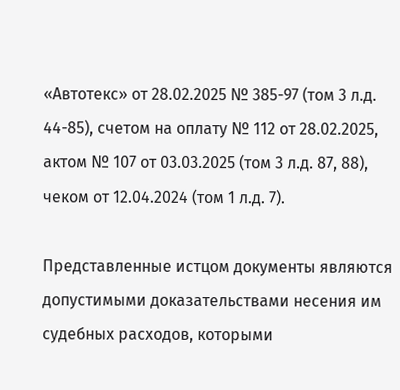«Автотекс» от 28.02.2025 № 385-97 (том 3 л.д. 44-85), счетом на оплату № 112 от 28.02.2025, актом № 107 от 03.03.2025 (том 3 л.д. 87, 88), чеком от 12.04.2024 (том 1 л.д. 7).

Представленные истцом документы являются допустимыми доказательствами несения им судебных расходов, которыми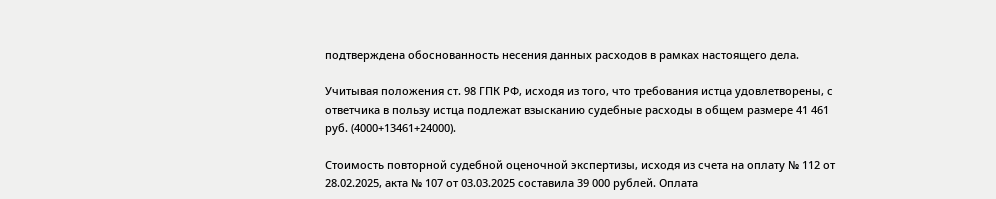подтверждена обоснованность несения данных расходов в рамках настоящего дела.

Учитывая положения ст. 98 ГПК РФ, исходя из того, что требования истца удовлетворены, с ответчика в пользу истца подлежат взысканию судебные расходы в общем размере 41 461 руб. (4000+13461+24000).

Стоимость повторной судебной оценочной экспертизы, исходя из счета на оплату № 112 от 28.02.2025, акта № 107 от 03.03.2025 составила 39 000 рублей. Оплата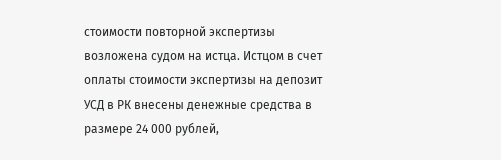стоимости повторной экспертизы возложена судом на истца. Истцом в счет оплаты стоимости экспертизы на депозит УСД в РК внесены денежные средства в размере 24 000 рублей,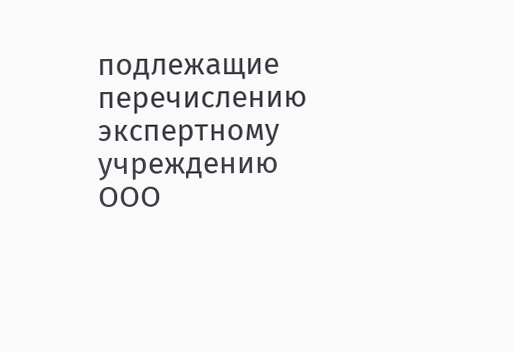подлежащие перечислению экспертному учреждению ООО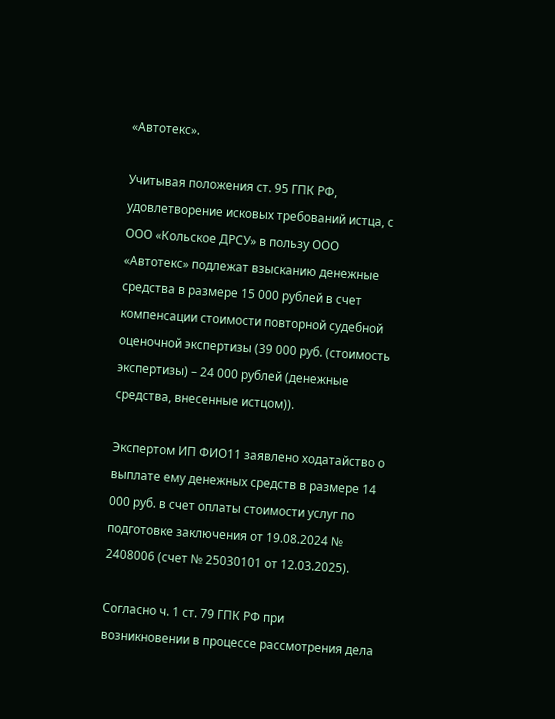«Автотекс».

Учитывая положения ст. 95 ГПК РФ, удовлетворение исковых требований истца, с ООО «Кольское ДРСУ» в пользу ООО «Автотекс» подлежат взысканию денежные средства в размере 15 000 рублей в счет компенсации стоимости повторной судебной оценочной экспертизы (39 000 руб. (стоимость экспертизы) – 24 000 рублей (денежные средства, внесенные истцом)).

Экспертом ИП ФИО11 заявлено ходатайство о выплате ему денежных средств в размере 14 000 руб. в счет оплаты стоимости услуг по подготовке заключения от 19.08.2024 № 2408006 (счет № 25030101 от 12.03.2025).

Согласно ч. 1 ст. 79 ГПК РФ при возникновении в процессе рассмотрения дела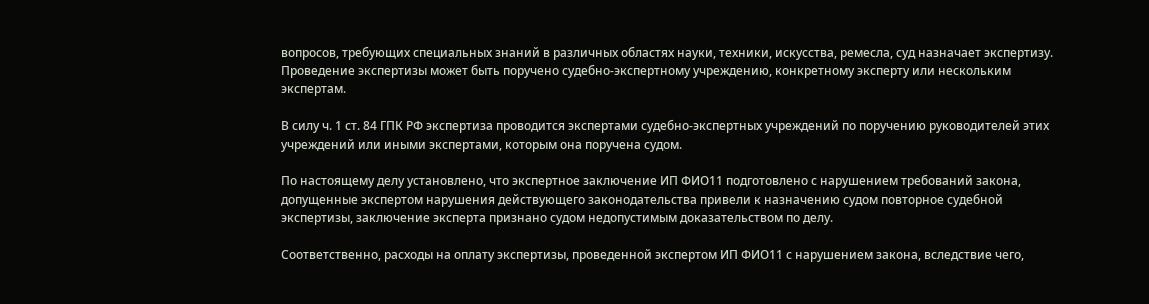вопросов, требующих специальных знаний в различных областях науки, техники, искусства, ремесла, суд назначает экспертизу. Проведение экспертизы может быть поручено судебно-экспертному учреждению, конкретному эксперту или нескольким экспертам.

В силу ч. 1 ст. 84 ГПК РФ экспертиза проводится экспертами судебно-экспертных учреждений по поручению руководителей этих учреждений или иными экспертами, которым она поручена судом.

По настоящему делу установлено, что экспертное заключение ИП ФИО11 подготовлено с нарушением требований закона, допущенные экспертом нарушения действующего законодательства привели к назначению судом повторное судебной экспертизы, заключение эксперта признано судом недопустимым доказательством по делу.

Соответственно, расходы на оплату экспертизы, проведенной экспертом ИП ФИО11 с нарушением закона, вследствие чего,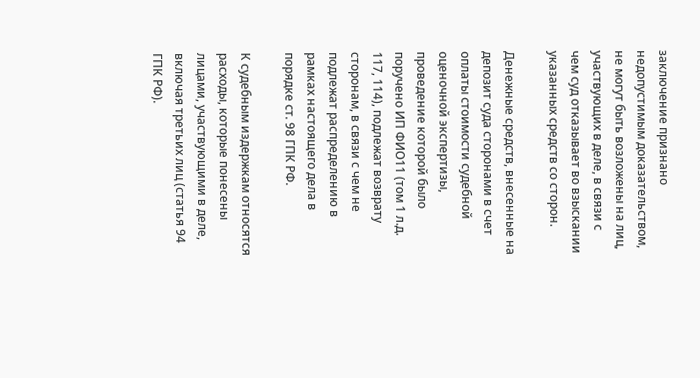заключение признано недопустимым доказательством, не могут быть возложены на лиц, участвующих в деле, в связи с чем суд отказывает во взыскании указанных средств со сторон.

Денежные средств, внесенные на депозит суда сторонами в счет оплаты стоимости судебной оценочной экспертизы, проведение которой было поручено ИП ФИО11 (том 1 л.д. 117, 114), подлежат возврату сторонам, в связи с чем не подлежат распределению в рамках настоящего дела в порядке ст. 98 ГПК РФ.

К судебным издержкам относятся расходы, которые понесены лицами, участвующими в деле, включая третьих лиц (статья 94 ГПК РФ).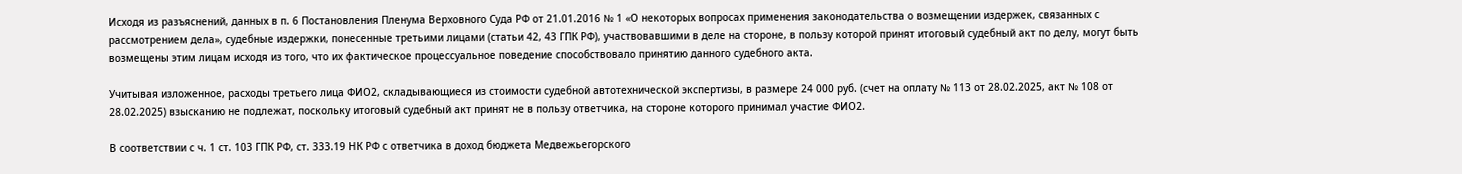Исходя из разъяснений, данных в п. 6 Постановления Пленума Верховного Суда РФ от 21.01.2016 № 1 «О некоторых вопросах применения законодательства о возмещении издержек, связанных с рассмотрением дела», судебные издержки, понесенные третьими лицами (статьи 42, 43 ГПК РФ), участвовавшими в деле на стороне, в пользу которой принят итоговый судебный акт по делу, могут быть возмещены этим лицам исходя из того, что их фактическое процессуальное поведение способствовало принятию данного судебного акта.

Учитывая изложенное, расходы третьего лица ФИО2, складывающиеся из стоимости судебной автотехнической экспертизы, в размере 24 000 руб. (счет на оплату № 113 от 28.02.2025, акт № 108 от 28.02.2025) взысканию не подлежат, поскольку итоговый судебный акт принят не в пользу ответчика, на стороне которого принимал участие ФИО2.

В соответствии с ч. 1 ст. 103 ГПК РФ, ст. 333.19 НК РФ с ответчика в доход бюджета Медвежьегорского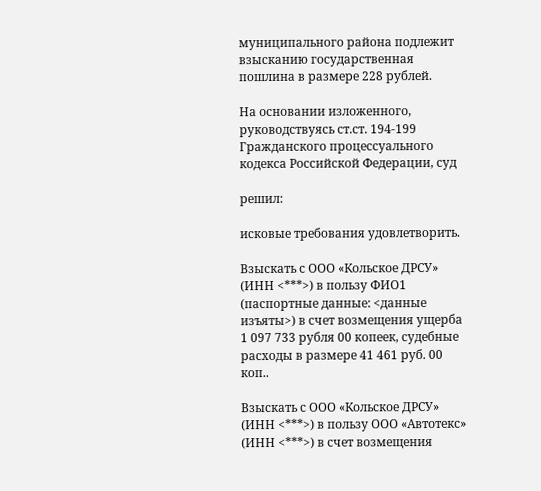муниципального района подлежит взысканию государственная пошлина в размере 228 рублей.

На основании изложенного, руководствуясь ст.ст. 194-199 Гражданского процессуального кодекса Российской Федерации, суд

решил:

исковые требования удовлетворить.

Взыскать с ООО «Кольское ДРСУ» (ИНН <***>) в пользу ФИО1 (паспортные данные: <данные изъяты>) в счет возмещения ущерба 1 097 733 рубля 00 копеек, судебные расходы в размере 41 461 руб. 00 коп..

Взыскать с ООО «Кольское ДРСУ» (ИНН <***>) в пользу ООО «Автотекс» (ИНН <***>) в счет возмещения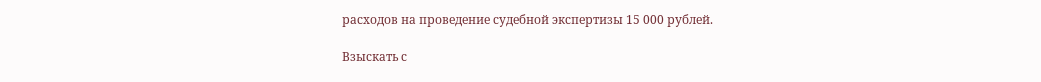расходов на проведение судебной экспертизы 15 000 рублей.

Взыскать с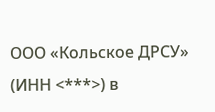ООО «Кольское ДРСУ» (ИНН <***>) в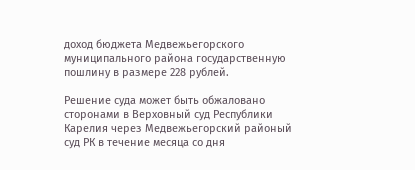доход бюджета Медвежьегорского муниципального района государственную пошлину в размере 228 рублей.

Решение суда может быть обжаловано сторонами в Верховный суд Республики Карелия через Медвежьегорский районый суд РК в течение месяца со дня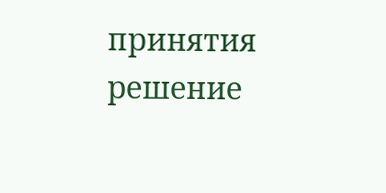принятия решение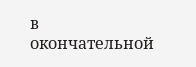в окончательной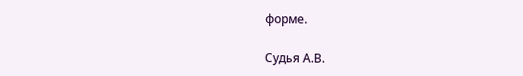форме.

Судья А.В.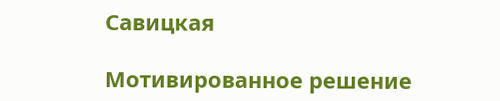Савицкая

Мотивированное решение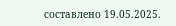составлено 19.05.2025.